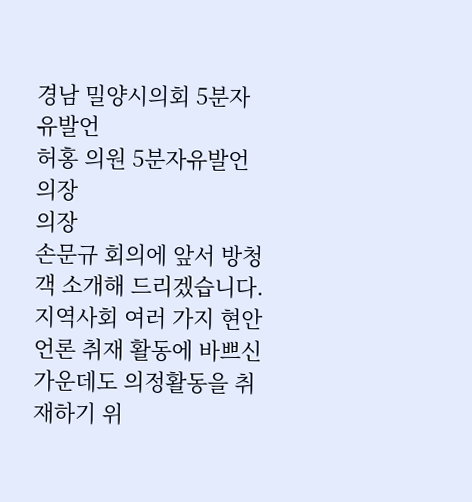경남 밀양시의회 5분자유발언
허홍 의원 5분자유발언
의장
의장
손문규 회의에 앞서 방청객 소개해 드리겠습니다. 지역사회 여러 가지 현안 언론 취재 활동에 바쁘신 가운데도 의정활동을 취재하기 위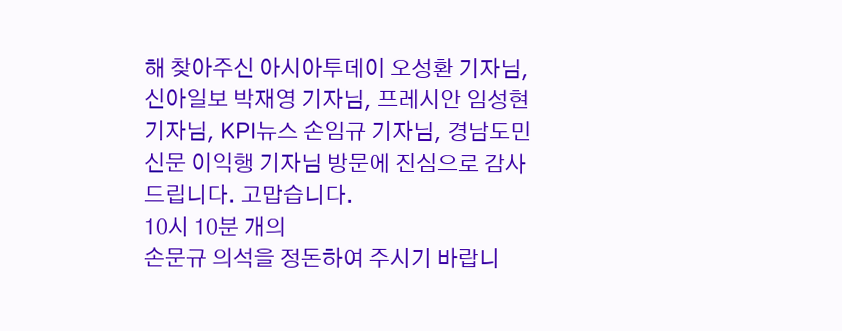해 찾아주신 아시아투데이 오성환 기자님, 신아일보 박재영 기자님, 프레시안 임성현 기자님, KPI뉴스 손임규 기자님, 경남도민신문 이익행 기자님 방문에 진심으로 감사드립니다. 고맙습니다.
10시 10분 개의
손문규 의석을 정돈하여 주시기 바랍니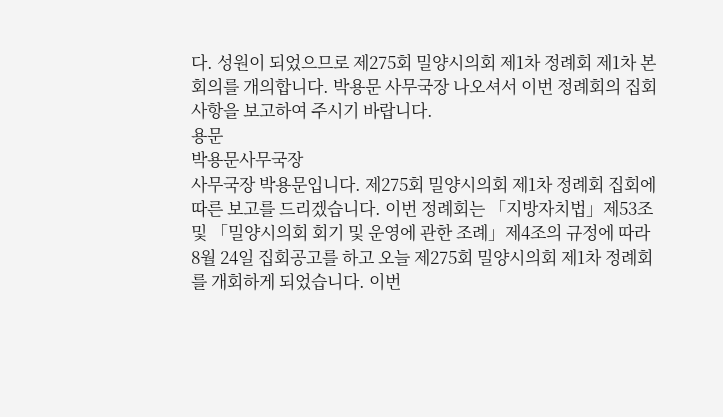다. 성원이 되었으므로 제275회 밀양시의회 제1차 정례회 제1차 본회의를 개의합니다. 박용문 사무국장 나오셔서 이번 정례회의 집회사항을 보고하여 주시기 바랍니다.
용문
박용문사무국장
사무국장 박용문입니다. 제275회 밀양시의회 제1차 정례회 집회에 따른 보고를 드리겠습니다. 이번 정례회는 「지방자치법」제53조 및 「밀양시의회 회기 및 운영에 관한 조례」제4조의 규정에 따라 8월 24일 집회공고를 하고 오늘 제275회 밀양시의회 제1차 정례회를 개회하게 되었습니다. 이번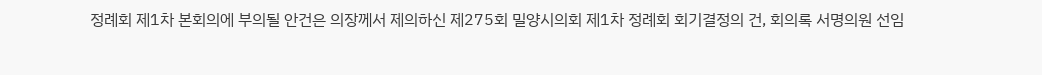정례회 제1차 본회의에 부의될 안건은 의장께서 제의하신 제275회 밀양시의회 제1차 정례회 회기결정의 건, 회의록 서명의원 선임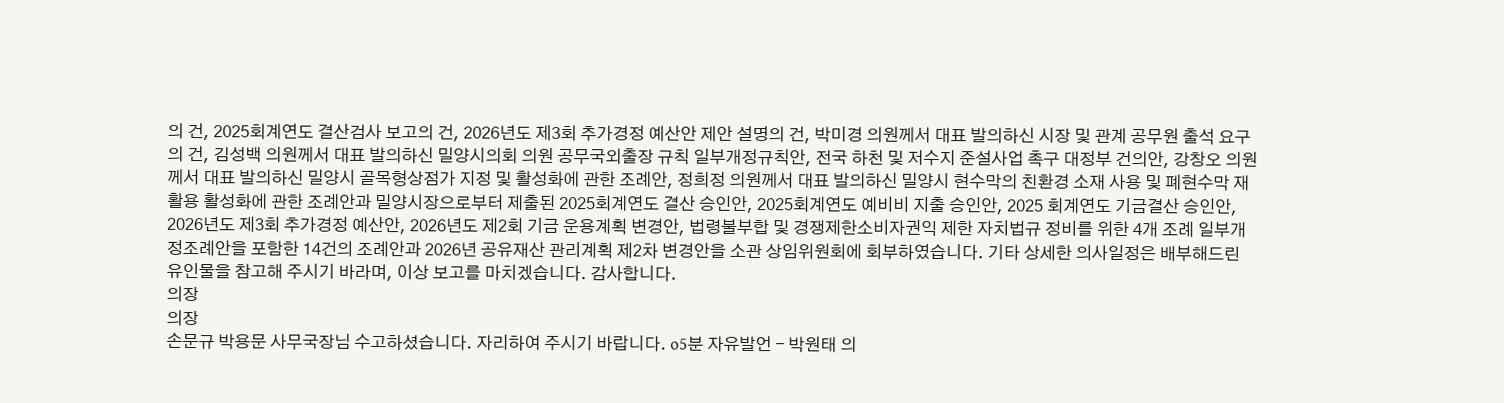의 건, 2025회계연도 결산검사 보고의 건, 2026년도 제3회 추가경정 예산안 제안 설명의 건, 박미경 의원께서 대표 발의하신 시장 및 관계 공무원 출석 요구의 건, 김성백 의원께서 대표 발의하신 밀양시의회 의원 공무국외출장 규칙 일부개정규칙안, 전국 하천 및 저수지 준설사업 촉구 대정부 건의안, 강창오 의원께서 대표 발의하신 밀양시 골목형상점가 지정 및 활성화에 관한 조례안, 정희정 의원께서 대표 발의하신 밀양시 현수막의 친환경 소재 사용 및 폐현수막 재활용 활성화에 관한 조례안과 밀양시장으로부터 제출된 2025회계연도 결산 승인안, 2025회계연도 예비비 지출 승인안, 2025 회계연도 기금결산 승인안, 2026년도 제3회 추가경정 예산안, 2026년도 제2회 기금 운용계획 변경안, 법령불부합 및 경쟁제한소비자권익 제한 자치법규 정비를 위한 4개 조례 일부개정조례안을 포함한 14건의 조례안과 2026년 공유재산 관리계획 제2차 변경안을 소관 상임위원회에 회부하였습니다. 기타 상세한 의사일정은 배부해드린 유인물을 참고해 주시기 바라며, 이상 보고를 마치겠습니다. 감사합니다.
의장
의장
손문규 박용문 사무국장님 수고하셨습니다. 자리하여 주시기 바랍니다. o5분 자유발언 - 박원태 의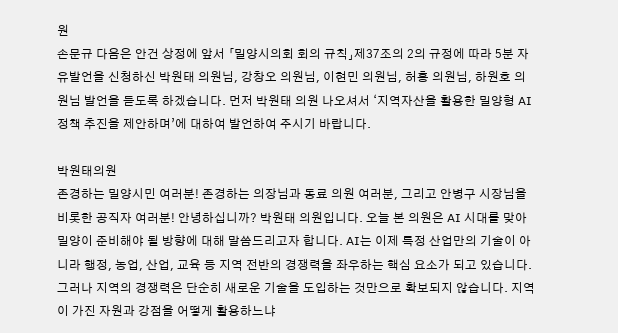원
손문규 다음은 안건 상정에 앞서 「밀양시의회 회의 규칙」제37조의 2의 규정에 따라 5분 자유발언을 신청하신 박원태 의원님, 강창오 의원님, 이현민 의원님, 허흥 의원님, 하원호 의원님 발언을 듣도록 하겠습니다. 먼저 박원태 의원 나오셔서 ‘지역자산을 활용한 밀양형 AI 정책 추진을 제안하며’에 대하여 발언하여 주시기 바랍니다.

박원태의원
존경하는 밀양시민 여러분! 존경하는 의장님과 동료 의원 여러분, 그리고 안병구 시장님을 비롯한 공직자 여러분! 안녕하십니까? 박원태 의원입니다. 오늘 본 의원은 AI 시대를 맞아 밀양이 준비해야 될 방향에 대해 말씀드리고자 합니다. AI는 이제 특정 산업만의 기술이 아니라 행정, 농업, 산업, 교육 등 지역 전반의 경쟁력을 좌우하는 핵심 요소가 되고 있습니다. 그러나 지역의 경쟁력은 단순히 새로운 기술을 도입하는 것만으로 확보되지 않습니다. 지역이 가진 자원과 강점을 어떻게 활용하느냐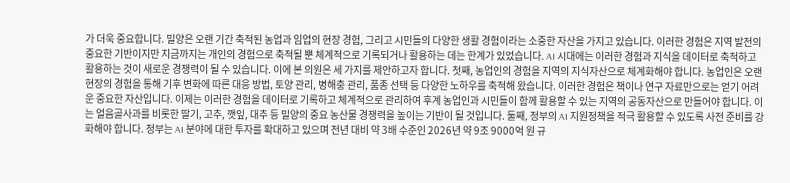가 더욱 중요합니다. 밀양은 오랜 기간 축적된 농업과 임업의 현장 경험, 그리고 시민들의 다양한 생활 경험이라는 소중한 자산을 가지고 있습니다. 이러한 경험은 지역 발전의 중요한 기반이지만 지금까지는 개인의 경험으로 축적될 뿐 체계적으로 기록되거나 활용하는 데는 한계가 있었습니다. AI 시대에는 이러한 경험과 지식을 데이터로 축적하고 활용하는 것이 새로운 경쟁력이 될 수 있습니다. 이에 본 의원은 세 가지를 제안하고자 합니다. 첫째, 농업인의 경험을 지역의 지식자산으로 체계화해야 합니다. 농업인은 오랜 현장의 경험을 통해 기후 변화에 따른 대응 방법, 토양 관리, 병해충 관리, 품종 선택 등 다양한 노하우를 축적해 왔습니다. 이러한 경험은 책이나 연구 자료만으로는 얻기 어려운 중요한 자산입니다. 이제는 이러한 경험을 데이터로 기록하고 체계적으로 관리하여 후계 농업인과 시민들이 함께 활용할 수 있는 지역의 공동자산으로 만들어야 합니다. 이는 얼음골사과를 비롯한 딸기, 고추, 깻잎, 대추 등 밀양의 중요 농산물 경쟁력을 높이는 기반이 될 것입니다. 둘째, 정부의 AI 지원정책을 적극 활용할 수 있도록 사전 준비를 강화해야 합니다. 정부는 AI 분야에 대한 투자를 확대하고 있으며 전년 대비 약 3배 수준인 2026년 약 9조 9000억 원 규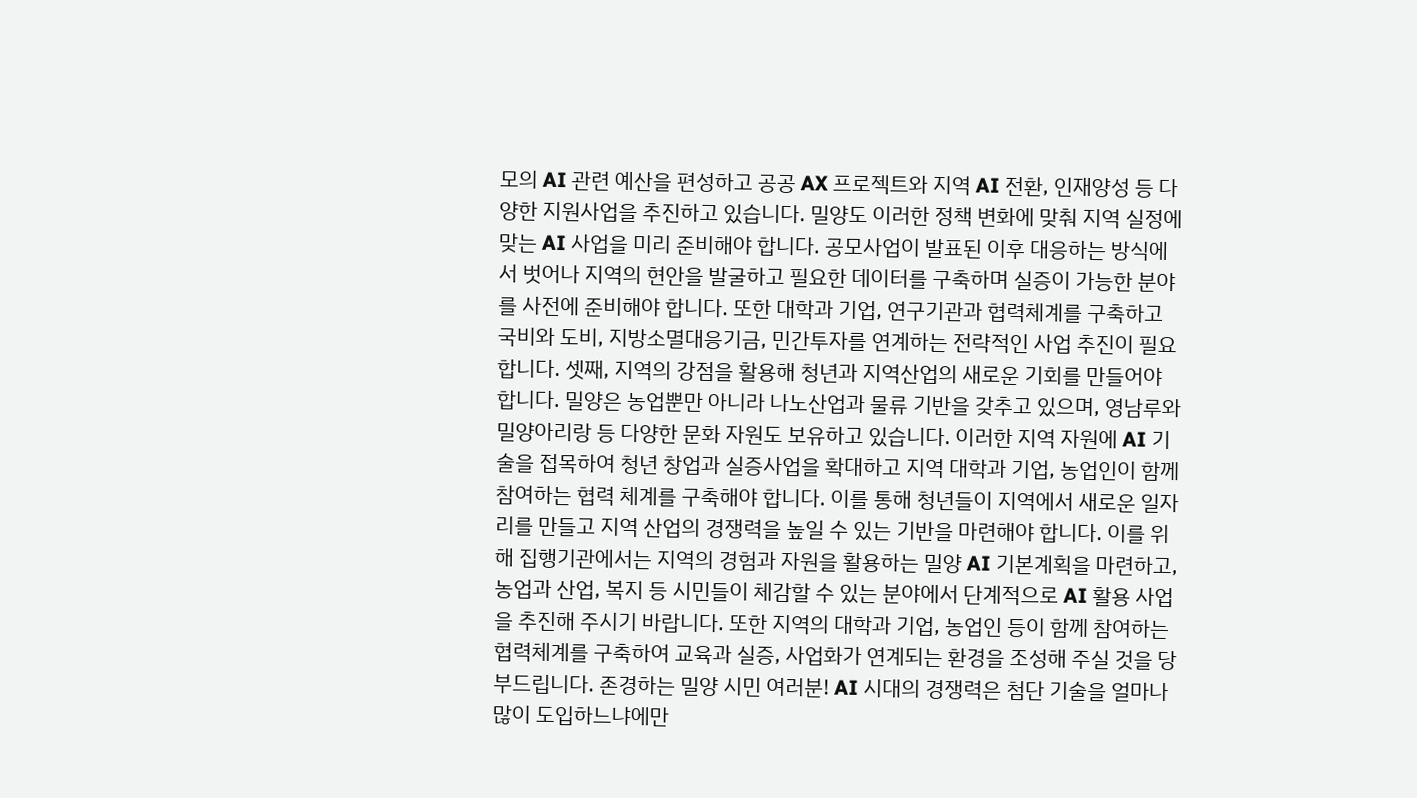모의 AI 관련 예산을 편성하고 공공 AX 프로젝트와 지역 AI 전환, 인재양성 등 다양한 지원사업을 추진하고 있습니다. 밀양도 이러한 정책 변화에 맞춰 지역 실정에 맞는 AI 사업을 미리 준비해야 합니다. 공모사업이 발표된 이후 대응하는 방식에서 벗어나 지역의 현안을 발굴하고 필요한 데이터를 구축하며 실증이 가능한 분야를 사전에 준비해야 합니다. 또한 대학과 기업, 연구기관과 협력체계를 구축하고 국비와 도비, 지방소멸대응기금, 민간투자를 연계하는 전략적인 사업 추진이 필요합니다. 셋째, 지역의 강점을 활용해 청년과 지역산업의 새로운 기회를 만들어야 합니다. 밀양은 농업뿐만 아니라 나노산업과 물류 기반을 갖추고 있으며, 영남루와 밀양아리랑 등 다양한 문화 자원도 보유하고 있습니다. 이러한 지역 자원에 AI 기술을 접목하여 청년 창업과 실증사업을 확대하고 지역 대학과 기업, 농업인이 함께 참여하는 협력 체계를 구축해야 합니다. 이를 통해 청년들이 지역에서 새로운 일자리를 만들고 지역 산업의 경쟁력을 높일 수 있는 기반을 마련해야 합니다. 이를 위해 집행기관에서는 지역의 경험과 자원을 활용하는 밀양 AI 기본계획을 마련하고, 농업과 산업, 복지 등 시민들이 체감할 수 있는 분야에서 단계적으로 AI 활용 사업을 추진해 주시기 바랍니다. 또한 지역의 대학과 기업, 농업인 등이 함께 참여하는 협력체계를 구축하여 교육과 실증, 사업화가 연계되는 환경을 조성해 주실 것을 당부드립니다. 존경하는 밀양 시민 여러분! AI 시대의 경쟁력은 첨단 기술을 얼마나 많이 도입하느냐에만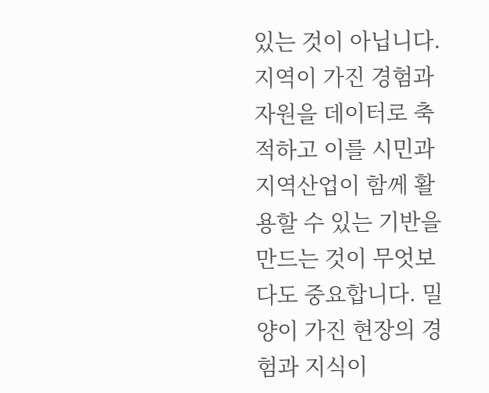있는 것이 아닙니다. 지역이 가진 경험과 자원을 데이터로 축적하고 이를 시민과 지역산업이 함께 활용할 수 있는 기반을 만드는 것이 무엇보다도 중요합니다. 밀양이 가진 현장의 경험과 지식이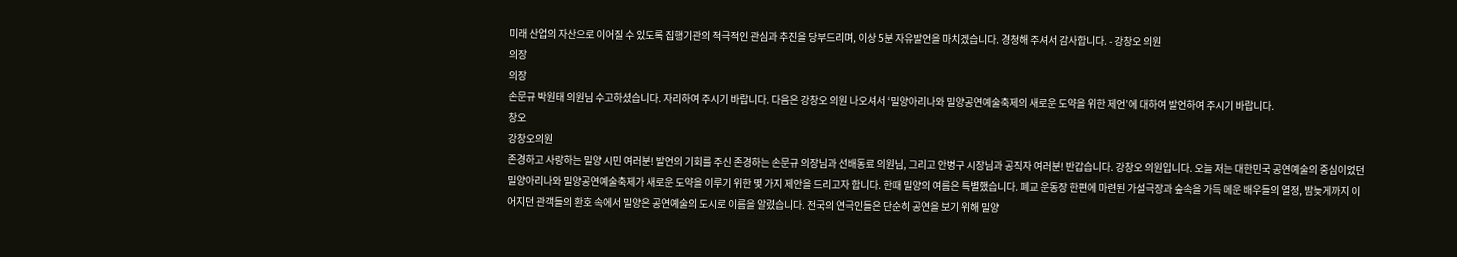미래 산업의 자산으로 이어질 수 있도록 집행기관의 적극적인 관심과 추진을 당부드리며, 이상 5분 자유발언을 마치겠습니다. 경청해 주셔서 감사합니다. - 강창오 의원
의장
의장
손문규 박원태 의원님 수고하셨습니다. 자리하여 주시기 바랍니다. 다음은 강창오 의원 나오셔서 ‘밀양아리나와 밀양공연예술축제의 새로운 도약을 위한 제언’에 대하여 발언하여 주시기 바랍니다.
창오
강창오의원
존경하고 사랑하는 밀양 시민 여러분! 발언의 기회를 주신 존경하는 손문규 의장님과 선배동료 의원님, 그리고 안병구 시장님과 공직자 여러분! 반갑습니다. 강창오 의원입니다. 오늘 저는 대한민국 공연예술의 중심이었던 밀양아리나와 밀양공연예술축제가 새로운 도약을 이루기 위한 몇 가지 제안을 드리고자 합니다. 한때 밀양의 여름은 특별했습니다. 폐교 운동장 한편에 마련된 가설극장과 숲속을 가득 메운 배우들의 열정, 밤늦게까지 이어지던 관객들의 환호 속에서 밀양은 공연예술의 도시로 이름을 알렸습니다. 전국의 연극인들은 단순히 공연을 보기 위해 밀양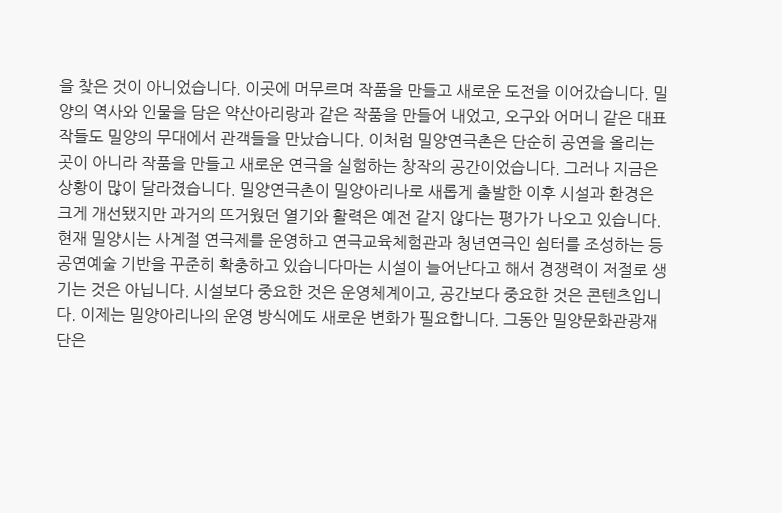을 찾은 것이 아니었습니다. 이곳에 머무르며 작품을 만들고 새로운 도전을 이어갔습니다. 밀양의 역사와 인물을 담은 약산아리랑과 같은 작품을 만들어 내었고, 오구와 어머니 같은 대표작들도 밀양의 무대에서 관객들을 만났습니다. 이처럼 밀양연극촌은 단순히 공연을 올리는 곳이 아니라 작품을 만들고 새로운 연극을 실험하는 창작의 공간이었습니다. 그러나 지금은 상황이 많이 달라졌습니다. 밀양연극촌이 밀양아리나로 새롭게 출발한 이후 시설과 환경은 크게 개선됐지만 과거의 뜨거웠던 열기와 활력은 예전 같지 않다는 평가가 나오고 있습니다. 현재 밀양시는 사계절 연극제를 운영하고 연극교육체험관과 청년연극인 쉼터를 조성하는 등 공연예술 기반을 꾸준히 확충하고 있습니다마는 시설이 늘어난다고 해서 경쟁력이 저절로 생기는 것은 아닙니다. 시설보다 중요한 것은 운영체계이고, 공간보다 중요한 것은 콘텐츠입니다. 이제는 밀양아리나의 운영 방식에도 새로운 변화가 필요합니다. 그동안 밀양문화관광재단은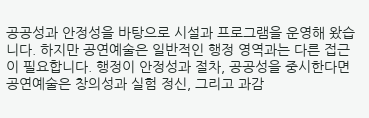공공성과 안정성을 바탕으로 시설과 프로그램을 운영해 왔습니다. 하지만 공연예술은 일반적인 행정 영역과는 다른 접근이 필요합니다. 행정이 안정성과 절차, 공공성을 중시한다면 공연예술은 창의성과 실험 정신, 그리고 과감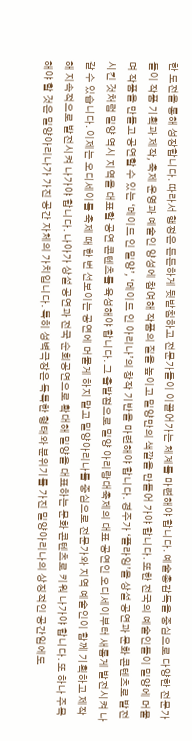한 도전을 통해 성장합니다. 따라서 행정은 든든하게 뒷받침하고 전문가들이 이끌어가는 체계를 마련해야 합니다. 예술총감독을 중심으로 다양한 전문가들이 작품 기획과 제작, 축제 운영과 예술인 양성에 참여해 작품의 질을 높이고 밀양만의 색깔을 만들어 가야 합니다. 또한 전국의 예술인들이 밀양에 머물며 작품을 만들고 공연할 수 있는 ‘메이드 인 밀양’, ‘메이드 인 아리나’의 창작 기반을 마련해야 합니다. 경주가 ‘플라잉’을 상설 공연과 문화 콘텐츠로 발전시킨 것처럼 밀양 역시 지역을 대표할 공연 콘텐츠를 육성해야 합니다. 그 출발점으로 밀양 아리랑대축제의 대표 공연인 오디세이부터 새롭게 발전시켜 나갈 수 있습니다. 이제는 오디세이를 축제 때 한 번 선보이는 공연에 머물게 하지 말고 밀양아리나를 중심으로 전문가와 지역 예술인이 함께 기획하고 제작해 지속적으로 발전시켜 나가야 합니다. 나아가 상설 공연과 전국 순회공연으로 확대해 밀양을 대표하는 문화 콘텐츠로 키워 나가야 합니다. 또 하나 주목해야 할 것은 밀양아리나가 가진 공간 자체의 가치입니다. 특히 성벽극장은 독특한 형태와 분위기를 가진 밀양아리나의 상징적인 공간임에도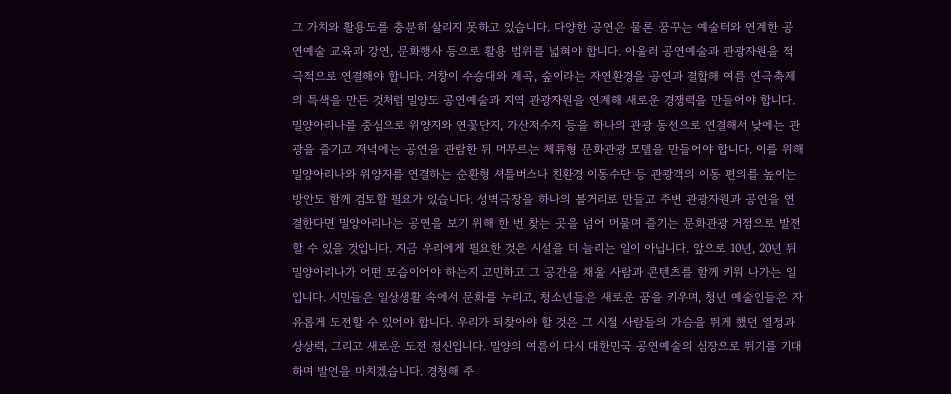그 가치와 활용도를 충분히 살리지 못하고 있습니다. 다양한 공연은 물론 꿈꾸는 예술터와 연계한 공연예술 교육과 강연, 문화행사 등으로 활용 범위를 넓혀야 합니다. 아울러 공연예술과 관광자원을 적극적으로 연결해야 합니다. 거창이 수승대와 계곡, 숲이라는 자연환경을 공연과 결합해 여름 연극축제의 특색을 만든 것처럼 밀양도 공연예술과 지역 관광자원을 연계해 새로운 경쟁력을 만들어야 합니다. 밀양아리나를 중심으로 위양지와 연꽃단지, 가산저수지 등을 하나의 관광 동선으로 연결해서 낮에는 관광을 즐기고 저녁에는 공연을 관람한 뒤 머무르는 체류형 문화관광 모델을 만들어야 합니다. 이를 위해 밀양아리나와 위양지를 연결하는 순환형 셔틀버스나 친환경 이동수단 등 관광객의 이동 편의를 높이는 방안도 함께 검토할 필요가 있습니다. 성벽극장을 하나의 볼거리로 만들고 주변 관광자원과 공연을 연결한다면 밀양아리나는 공연을 보기 위해 한 번 찾는 곳을 넘어 머물며 즐기는 문화관광 거점으로 발전할 수 있을 것입니다. 지금 우리에게 필요한 것은 시설을 더 늘리는 일이 아닙니다. 앞으로 10년, 20년 뒤 밀양아리나가 어떤 모습이어야 하는지 고민하고 그 공간을 채울 사람과 콘텐츠를 함께 키워 나가는 일입니다. 시민들은 일상생활 속에서 문화를 누리고, 청소년들은 새로운 꿈을 키우며, 청년 예술인들은 자유롭게 도전할 수 있어야 합니다. 우리가 되찾아야 할 것은 그 시절 사람들의 가슴을 뛰게 했던 열정과 상상력, 그리고 새로운 도전 정신입니다. 밀양의 여름이 다시 대한민국 공연예술의 심장으로 뛰기를 기대하며 발언을 마치겠습니다. 경청해 주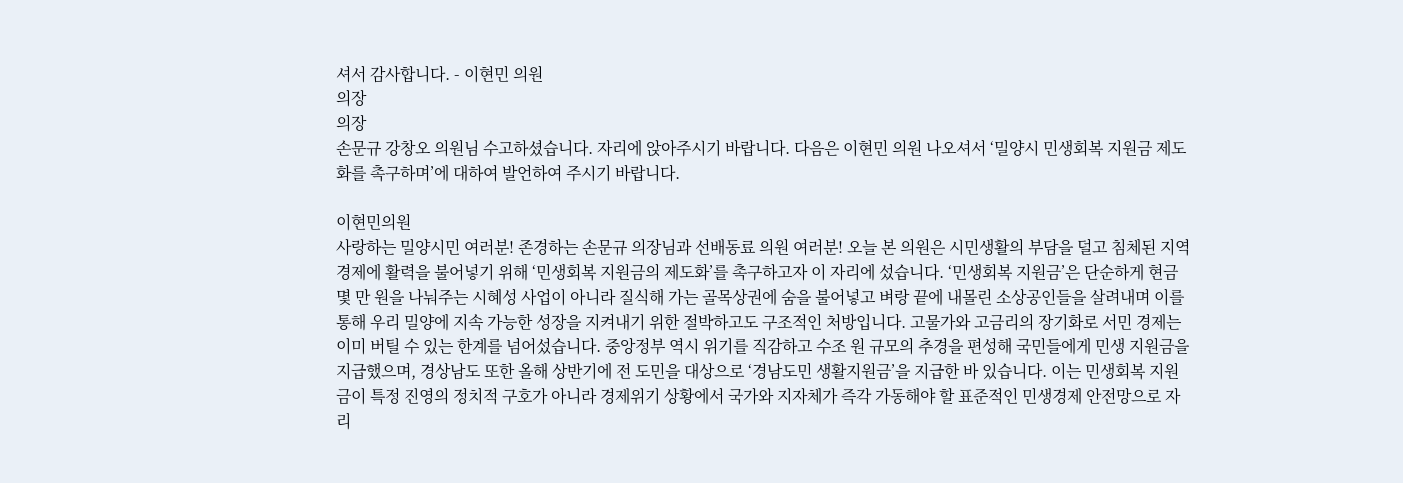셔서 감사합니다. - 이현민 의원
의장
의장
손문규 강창오 의원님 수고하셨습니다. 자리에 앉아주시기 바랍니다. 다음은 이현민 의원 나오셔서 ‘밀양시 민생회복 지원금 제도화를 촉구하며’에 대하여 발언하여 주시기 바랍니다.

이현민의원
사랑하는 밀양시민 여러분! 존경하는 손문규 의장님과 선배동료 의원 여러분! 오늘 본 의원은 시민생활의 부담을 덜고 침체된 지역경제에 활력을 불어넣기 위해 ‘민생회복 지원금의 제도화’를 촉구하고자 이 자리에 섰습니다. ‘민생회복 지원금’은 단순하게 현금 몇 만 원을 나눠주는 시혜성 사업이 아니라 질식해 가는 골목상권에 숨을 불어넣고 벼랑 끝에 내몰린 소상공인들을 살려내며 이를 통해 우리 밀양에 지속 가능한 성장을 지켜내기 위한 절박하고도 구조적인 처방입니다. 고물가와 고금리의 장기화로 서민 경제는 이미 버틸 수 있는 한계를 넘어섰습니다. 중앙정부 역시 위기를 직감하고 수조 원 규모의 추경을 편성해 국민들에게 민생 지원금을 지급했으며, 경상남도 또한 올해 상반기에 전 도민을 대상으로 ‘경남도민 생활지원금’을 지급한 바 있습니다. 이는 민생회복 지원금이 특정 진영의 정치적 구호가 아니라 경제위기 상황에서 국가와 지자체가 즉각 가동해야 할 표준적인 민생경제 안전망으로 자리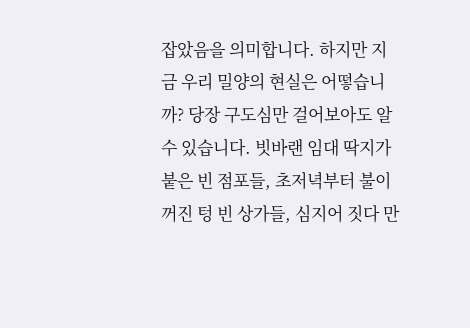잡았음을 의미합니다. 하지만 지금 우리 밀양의 현실은 어떻습니까? 당장 구도심만 걸어보아도 알 수 있습니다. 빗바랜 임대 딱지가 붙은 빈 점포들, 초저녁부터 불이 꺼진 텅 빈 상가들, 심지어 짓다 만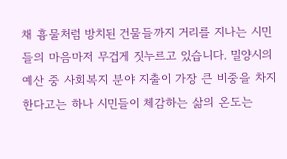채 흉물처럼 방치된 건물들까지 거리를 지나는 시민들의 마음마저 무겁게 짓누르고 있습니다. 밀양시의 예산 중 사회복지 분야 지출이 가장 큰 비중을 차지한다고는 하나 시민들이 체감하는 삶의 온도는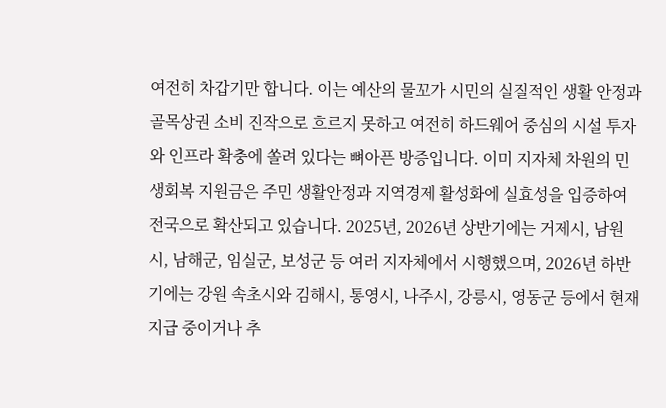여전히 차갑기만 합니다. 이는 예산의 물꼬가 시민의 실질적인 생활 안정과 골목상권 소비 진작으로 흐르지 못하고 여전히 하드웨어 중심의 시설 투자와 인프라 확충에 쏠려 있다는 뼈아픈 방증입니다. 이미 지자체 차원의 민생회복 지원금은 주민 생활안정과 지역경제 활성화에 실효성을 입증하여 전국으로 확산되고 있습니다. 2025년, 2026년 상반기에는 거제시, 남원시, 남해군, 임실군, 보성군 등 여러 지자체에서 시행했으며, 2026년 하반기에는 강원 속초시와 김해시, 통영시, 나주시, 강릉시, 영동군 등에서 현재 지급 중이거나 추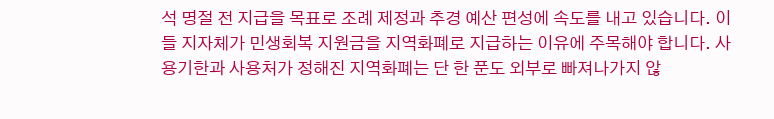석 명절 전 지급을 목표로 조례 제정과 추경 예산 편성에 속도를 내고 있습니다. 이들 지자체가 민생회복 지원금을 지역화폐로 지급하는 이유에 주목해야 합니다. 사용기한과 사용처가 정해진 지역화폐는 단 한 푼도 외부로 빠져나가지 않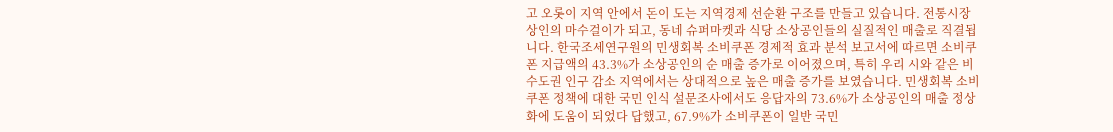고 오롯이 지역 안에서 돈이 도는 지역경제 선순환 구조를 만들고 있습니다. 전통시장 상인의 마수걸이가 되고, 동네 슈퍼마켓과 식당 소상공인들의 실질적인 매출로 직결됩니다. 한국조세연구원의 민생회복 소비쿠폰 경제적 효과 분석 보고서에 따르면 소비쿠폰 지급액의 43.3%가 소상공인의 순 매출 증가로 이어졌으며, 특히 우리 시와 같은 비수도권 인구 감소 지역에서는 상대적으로 높은 매출 증가를 보였습니다. 민생회복 소비쿠폰 정책에 대한 국민 인식 설문조사에서도 응답자의 73.6%가 소상공인의 매출 정상화에 도움이 되었다 답했고, 67.9%가 소비쿠폰이 일반 국민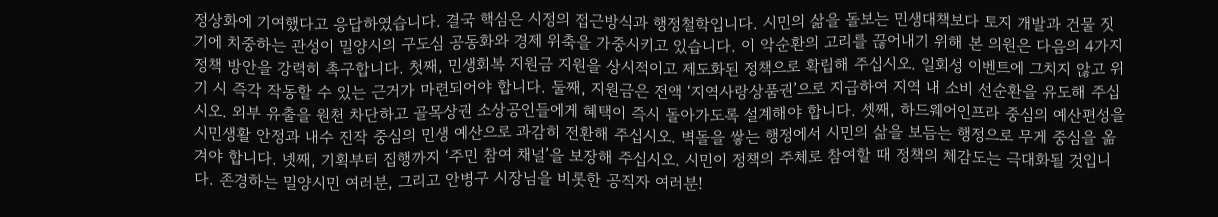정상화에 기여했다고 응답하였습니다. 결국 핵심은 시정의 접근방식과 행정철학입니다. 시민의 삶을 돌보는 민생대책보다 토지 개발과 건물 짓기에 치중하는 관성이 밀양시의 구도심 공동화와 경제 위축을 가중시키고 있습니다. 이 악순환의 고리를 끊어내기 위해 본 의원은 다음의 4가지 정책 방안을 강력히 촉구합니다. 첫째, 민생회복 지원금 지원을 상시적이고 제도화된 정책으로 확립해 주십시오. 일회성 이벤트에 그치지 않고 위기 시 즉각 작동할 수 있는 근거가 마련되어야 합니다. 둘째, 지원금은 전액 ‘지역사랑상품권’으로 지급하여 지역 내 소비 선순환을 유도해 주십시오. 외부 유출을 원천 차단하고 골목상권 소상공인들에게 혜택이 즉시 돌아가도록 설계해야 합니다. 셋째, 하드웨어인프라 중심의 예산편성을 시민생활 안정과 내수 진작 중심의 민생 예산으로 과감히 전환해 주십시오. 벽돌을 쌓는 행정에서 시민의 삶을 보듬는 행정으로 무게 중심을 옮겨야 합니다. 넷째, 기획부터 집행까지 ‘주민 참여 채널’을 보장해 주십시오. 시민이 정책의 주체로 참여할 때 정책의 체감도는 극대화될 것입니다. 존경하는 밀양시민 여러분, 그리고 안병구 시장님을 비롯한 공직자 여러분!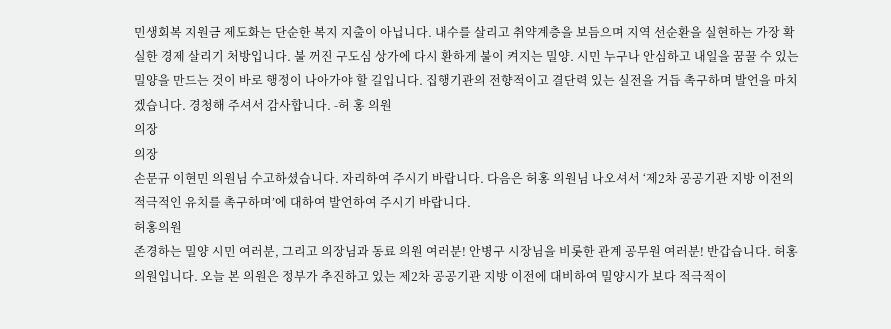민생회복 지원금 제도화는 단순한 복지 지출이 아닙니다. 내수를 살리고 취약계층을 보듬으며 지역 선순환을 실현하는 가장 확실한 경제 살리기 처방입니다. 불 꺼진 구도심 상가에 다시 환하게 불이 켜지는 밀양. 시민 누구나 안심하고 내일을 꿈꿀 수 있는 밀양을 만드는 것이 바로 행정이 나아가야 할 길입니다. 집행기관의 전향적이고 결단력 있는 실전을 거듭 촉구하며 발언을 마치겠습니다. 경청해 주셔서 감사합니다. -허 홍 의원
의장
의장
손문규 이현민 의원님 수고하셨습니다. 자리하여 주시기 바랍니다. 다음은 허홍 의원님 나오셔서 ‘제2차 공공기관 지방 이전의 적극적인 유치를 촉구하며’에 대하여 발언하여 주시기 바랍니다.
허홍의원
존경하는 밀양 시민 여러분, 그리고 의장님과 동료 의원 여러분! 안병구 시장님을 비롯한 관계 공무원 여러분! 반갑습니다. 허홍 의원입니다. 오늘 본 의원은 정부가 추진하고 있는 제2차 공공기관 지방 이전에 대비하여 밀양시가 보다 적극적이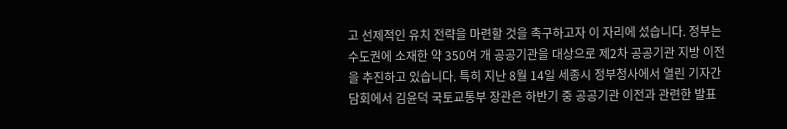고 선제적인 유치 전략을 마련할 것을 촉구하고자 이 자리에 섰습니다. 정부는 수도권에 소재한 약 350여 개 공공기관을 대상으로 제2차 공공기관 지방 이전을 추진하고 있습니다. 특히 지난 8월 14일 세종시 정부청사에서 열린 기자간담회에서 김윤덕 국토교통부 장관은 하반기 중 공공기관 이전과 관련한 발표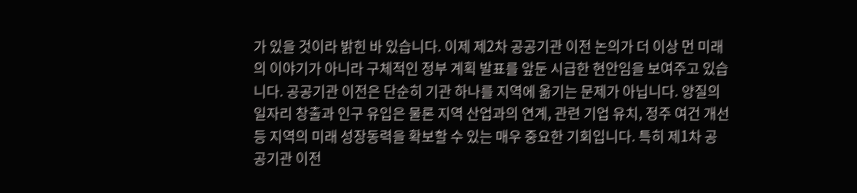가 있을 것이라 밝힌 바 있습니다. 이제 제2차 공공기관 이전 논의가 더 이상 먼 미래의 이야기가 아니라 구체적인 정부 계획 발표를 앞둔 시급한 현안임을 보여주고 있습니다. 공공기관 이전은 단순히 기관 하나를 지역에 옮기는 문제가 아닙니다. 양질의 일자리 창출과 인구 유입은 물론 지역 산업과의 연계, 관련 기업 유치, 정주 여건 개선 등 지역의 미래 성장동력을 확보할 수 있는 매우 중요한 기회입니다. 특히 제1차 공공기관 이전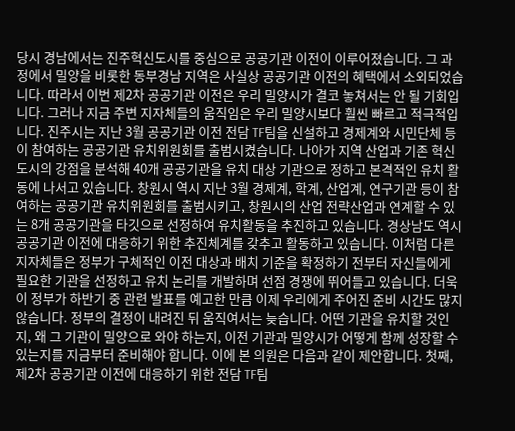당시 경남에서는 진주혁신도시를 중심으로 공공기관 이전이 이루어졌습니다. 그 과정에서 밀양을 비롯한 동부경남 지역은 사실상 공공기관 이전의 혜택에서 소외되었습니다. 따라서 이번 제2차 공공기관 이전은 우리 밀양시가 결코 놓쳐서는 안 될 기회입니다. 그러나 지금 주변 지자체들의 움직임은 우리 밀양시보다 훨씬 빠르고 적극적입니다. 진주시는 지난 3월 공공기관 이전 전담 TF팀을 신설하고 경제계와 시민단체 등이 참여하는 공공기관 유치위원회를 출범시켰습니다. 나아가 지역 산업과 기존 혁신도시의 강점을 분석해 40개 공공기관을 유치 대상 기관으로 정하고 본격적인 유치 활동에 나서고 있습니다. 창원시 역시 지난 3월 경제계, 학계, 산업계, 연구기관 등이 참여하는 공공기관 유치위원회를 출범시키고, 창원시의 산업 전략산업과 연계할 수 있는 8개 공공기관을 타깃으로 선정하여 유치활동을 추진하고 있습니다. 경상남도 역시 공공기관 이전에 대응하기 위한 추진체계를 갖추고 활동하고 있습니다. 이처럼 다른 지자체들은 정부가 구체적인 이전 대상과 배치 기준을 확정하기 전부터 자신들에게 필요한 기관을 선정하고 유치 논리를 개발하며 선점 경쟁에 뛰어들고 있습니다. 더욱이 정부가 하반기 중 관련 발표를 예고한 만큼 이제 우리에게 주어진 준비 시간도 많지 않습니다. 정부의 결정이 내려진 뒤 움직여서는 늦습니다. 어떤 기관을 유치할 것인지, 왜 그 기관이 밀양으로 와야 하는지, 이전 기관과 밀양시가 어떻게 함께 성장할 수 있는지를 지금부터 준비해야 합니다. 이에 본 의원은 다음과 같이 제안합니다. 첫째, 제2차 공공기관 이전에 대응하기 위한 전담 TF팀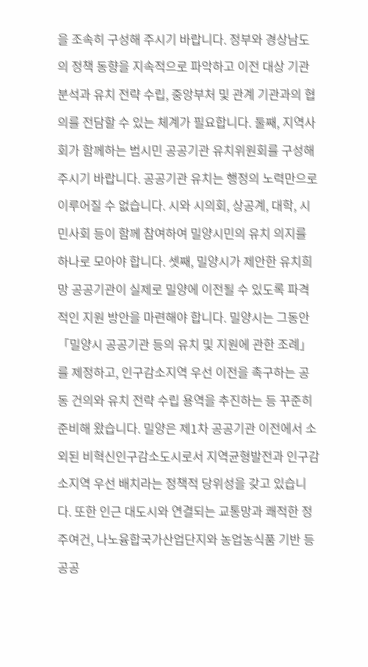을 조속히 구성해 주시기 바랍니다. 정부와 경상남도의 정책 동향을 지속적으로 파악하고 이전 대상 기관 분석과 유치 전략 수립, 중앙부처 및 관계 기관과의 협의를 전담할 수 있는 체계가 필요합니다. 둘째, 지역사회가 함께하는 범시민 공공기관 유치위원회를 구성해 주시기 바랍니다. 공공기관 유치는 행정의 노력만으로 이루어질 수 없습니다. 시와 시의회, 상공계, 대학, 시민사회 등이 함께 참여하여 밀양시민의 유치 의지를 하나로 모아야 합니다. 셋째, 밀양시가 제안한 유치희망 공공기관이 실제로 밀양에 이전될 수 있도록 파격적인 지원 방안을 마련해야 합니다. 밀양시는 그동안 「밀양시 공공기관 등의 유치 및 지원에 관한 조례」를 제정하고, 인구감소지역 우선 이전을 촉구하는 공동 건의와 유치 전략 수립 용역을 추진하는 등 꾸준히 준비해 왔습니다. 밀양은 제1차 공공기관 이전에서 소외된 비혁신인구감소도시로서 지역균형발전과 인구감소지역 우선 배치라는 정책적 당위성을 갖고 있습니다. 또한 인근 대도시와 연결되는 교통망과 쾌적한 정주여건, 나노융합국가산업단지와 농업농식품 기반 등 공공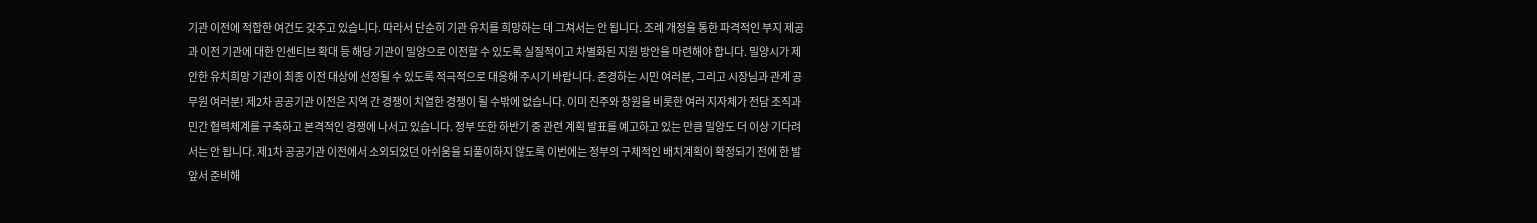기관 이전에 적합한 여건도 갖추고 있습니다. 따라서 단순히 기관 유치를 희망하는 데 그쳐서는 안 됩니다. 조례 개정을 통한 파격적인 부지 제공과 이전 기관에 대한 인센티브 확대 등 해당 기관이 밀양으로 이전할 수 있도록 실질적이고 차별화된 지원 방안을 마련해야 합니다. 밀양시가 제안한 유치희망 기관이 최종 이전 대상에 선정될 수 있도록 적극적으로 대응해 주시기 바랍니다. 존경하는 시민 여러분, 그리고 시장님과 관계 공무원 여러분! 제2차 공공기관 이전은 지역 간 경쟁이 치열한 경쟁이 될 수밖에 없습니다. 이미 진주와 창원을 비롯한 여러 지자체가 전담 조직과 민간 협력체계를 구축하고 본격적인 경쟁에 나서고 있습니다. 정부 또한 하반기 중 관련 계획 발표를 예고하고 있는 만큼 밀양도 더 이상 기다려서는 안 됩니다. 제1차 공공기관 이전에서 소외되었던 아쉬움을 되풀이하지 않도록 이번에는 정부의 구체적인 배치계획이 확정되기 전에 한 발 앞서 준비해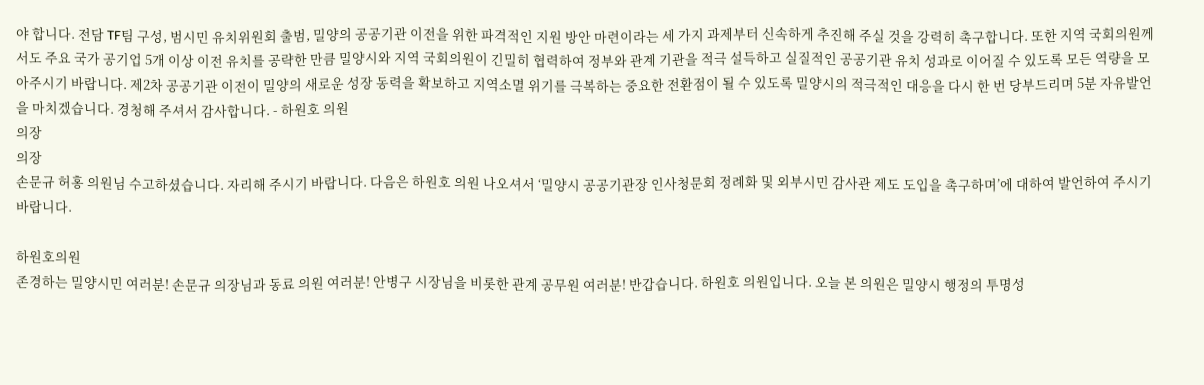야 합니다. 전담 TF팀 구성, 범시민 유치위원회 출범, 밀양의 공공기관 이전을 위한 파격적인 지원 방안 마련이라는 세 가지 과제부터 신속하게 추진해 주실 것을 강력히 촉구합니다. 또한 지역 국회의원께서도 주요 국가 공기업 5개 이상 이전 유치를 공략한 만큼 밀양시와 지역 국회의원이 긴밀히 협력하여 정부와 관계 기관을 적극 설득하고 실질적인 공공기관 유치 성과로 이어질 수 있도록 모든 역량을 모아주시기 바랍니다. 제2차 공공기관 이전이 밀양의 새로운 성장 동력을 확보하고 지역소멸 위기를 극복하는 중요한 전환점이 될 수 있도록 밀양시의 적극적인 대응을 다시 한 번 당부드리며 5분 자유발언을 마치겠습니다. 경청해 주셔서 감사합니다. - 하원호 의원
의장
의장
손문규 허홍 의원님 수고하셨습니다. 자리해 주시기 바랍니다. 다음은 하원호 의원 나오셔서 ‘밀양시 공공기관장 인사청문회 정례화 및 외부시민 감사관 제도 도입을 촉구하며’에 대하여 발언하여 주시기 바랍니다.

하원호의원
존경하는 밀양시민 여러분! 손문규 의장님과 동료 의원 여러분! 안병구 시장님을 비롯한 관계 공무원 여러분! 반갑습니다. 하원호 의원입니다. 오늘 본 의원은 밀양시 행정의 투명성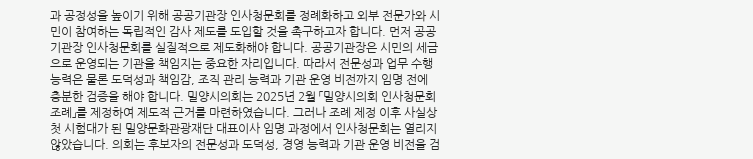과 공정성을 높이기 위해 공공기관장 인사청문회를 정례화하고 외부 전문가와 시민이 참여하는 독립적인 감사 제도를 도입할 것을 촉구하고자 합니다. 먼저 공공기관장 인사청문회를 실질적으로 제도화해야 합니다. 공공기관장은 시민의 세금으로 운영되는 기관을 책임지는 중요한 자리입니다. 따라서 전문성과 업무 수행 능력은 물론 도덕성과 책임감, 조직 관리 능력과 기관 운영 비전까지 임명 전에 충분한 검증을 해야 합니다. 밀양시의회는 2025년 2월 「밀양시의회 인사청문회 조례」를 제정하여 제도적 근거를 마련하였습니다. 그러나 조례 제정 이후 사실상 첫 시험대가 된 밀양문화관광재단 대표이사 임명 과정에서 인사청문회는 열리지 않았습니다. 의회는 후보자의 전문성과 도덕성, 경영 능력과 기관 운영 비전을 검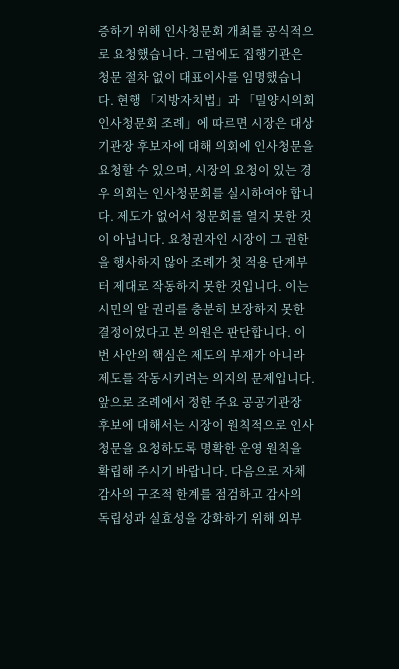증하기 위해 인사청문회 개최를 공식적으로 요청했습니다. 그럼에도 집행기관은 청문 절차 없이 대표이사를 임명했습니다. 현행 「지방자치법」과 「밀양시의회 인사청문회 조례」에 따르면 시장은 대상 기관장 후보자에 대해 의회에 인사청문을 요청할 수 있으며, 시장의 요청이 있는 경우 의회는 인사청문회를 실시하여야 합니다. 제도가 없어서 청문회를 열지 못한 것이 아닙니다. 요청권자인 시장이 그 권한을 행사하지 않아 조례가 첫 적용 단계부터 제대로 작동하지 못한 것입니다. 이는 시민의 알 권리를 충분히 보장하지 못한 결정이었다고 본 의원은 판단합니다. 이번 사안의 핵심은 제도의 부재가 아니라 제도를 작동시키려는 의지의 문제입니다. 앞으로 조례에서 정한 주요 공공기관장 후보에 대해서는 시장이 원칙적으로 인사청문을 요청하도록 명확한 운영 원칙을 확립해 주시기 바랍니다. 다음으로 자체 감사의 구조적 한계를 점검하고 감사의 독립성과 실효성을 강화하기 위해 외부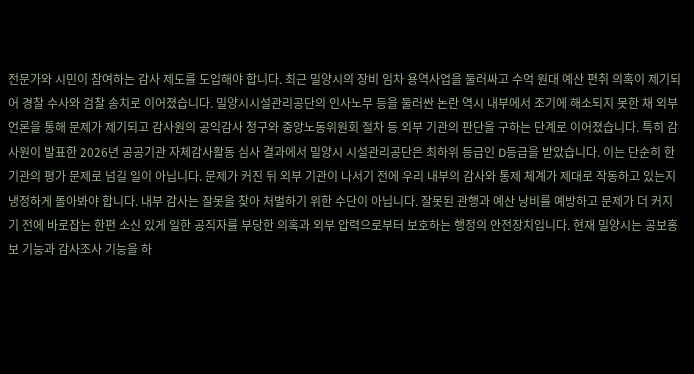전문가와 시민이 참여하는 감사 제도를 도입해야 합니다. 최근 밀양시의 장비 임차 용역사업을 둘러싸고 수억 원대 예산 편취 의혹이 제기되어 경찰 수사와 검찰 송치로 이어졌습니다. 밀양시시설관리공단의 인사노무 등을 둘러싼 논란 역시 내부에서 조기에 해소되지 못한 채 외부 언론을 통해 문제가 제기되고 감사원의 공익감사 청구와 중앙노동위원회 절차 등 외부 기관의 판단을 구하는 단계로 이어졌습니다. 특히 감사원이 발표한 2026년 공공기관 자체감사활동 심사 결과에서 밀양시 시설관리공단은 최하위 등급인 D등급을 받았습니다. 이는 단순히 한 기관의 평가 문제로 넘길 일이 아닙니다. 문제가 커진 뒤 외부 기관이 나서기 전에 우리 내부의 감사와 통제 체계가 제대로 작동하고 있는지 냉정하게 돌아봐야 합니다. 내부 감사는 잘못을 찾아 처벌하기 위한 수단이 아닙니다. 잘못된 관행과 예산 낭비를 예방하고 문제가 더 커지기 전에 바로잡는 한편 소신 있게 일한 공직자를 부당한 의혹과 외부 압력으로부터 보호하는 행정의 안전장치입니다. 현재 밀양시는 공보홍보 기능과 감사조사 기능을 하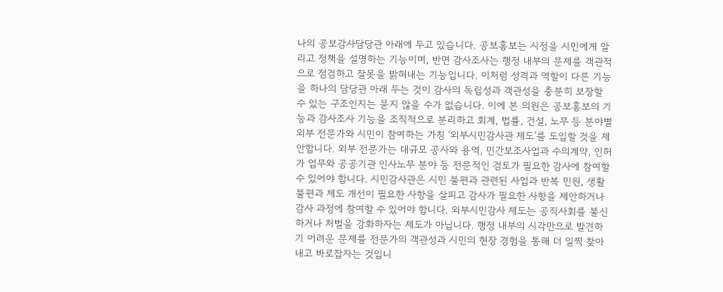나의 공보감사담당관 아래에 두고 있습니다. 공보홍보는 시정을 시민에게 알리고 정책을 설명하는 기능이며, 반면 감사조사는 행정 내부의 문제를 객관적으로 점검하고 잘못을 밝혀내는 기능입니다. 이처럼 성격과 역할이 다른 기능을 하나의 담당관 아래 두는 것이 감사의 독립성과 객관성을 충분히 보장할 수 있는 구조인지는 묻지 않을 수가 없습니다. 이에 본 의원은 공보홍보의 기능과 감사조사 기능을 조직적으로 분리하고 회계, 법률, 건설, 노무 등 분야별 외부 전문가와 시민이 참여하는 가칭 ‘외부시민감사관 제도’를 도입할 것을 제안합니다. 외부 전문가는 대규모 공사와 용역, 민간보조사업과 수의계약, 인허가 업무와 공공기관 인사노무 분야 등 전문적인 검토가 필요한 감사에 참여할 수 있어야 합니다. 시민감사관은 시민 불편과 관련된 사업과 반복 민원, 생활 불편과 제도 개선이 필요한 사항을 살피고 감사가 필요한 사항을 제안하거나 감사 과정에 참여할 수 있어야 합니다. 외부시민감사 제도는 공직사회를 불신하거나 처벌을 강화하자는 제도가 아닙니다. 행정 내부의 시각만으로 발견하기 어려운 문제를 전문가의 객관성과 시민의 현장 경험을 통해 더 일찍 찾아내고 바로잡자는 것입니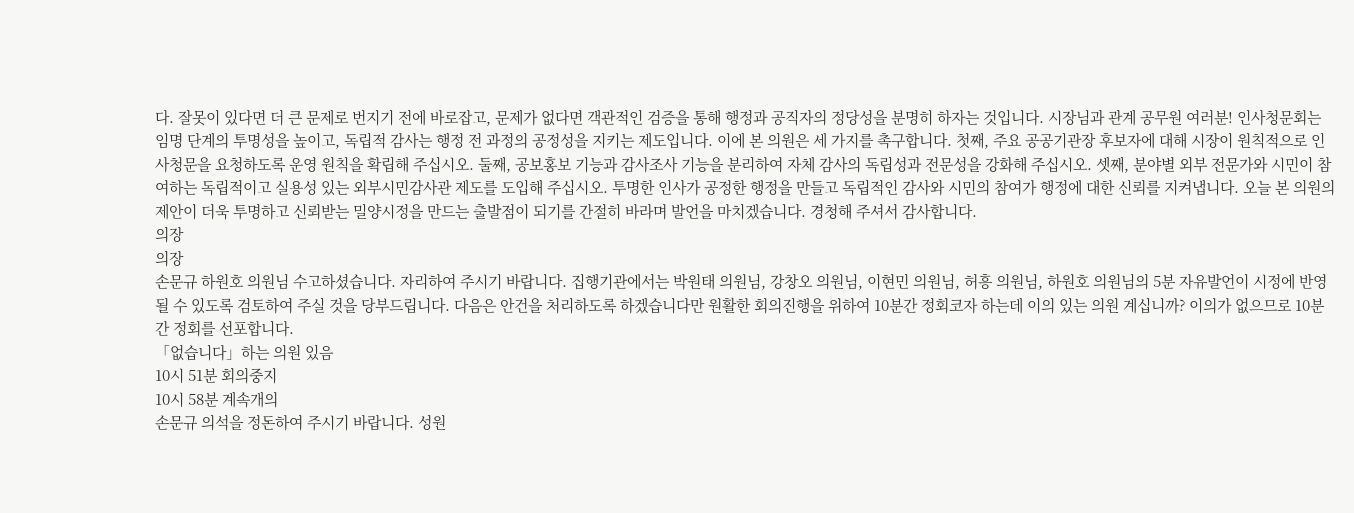다. 잘못이 있다면 더 큰 문제로 번지기 전에 바로잡고, 문제가 없다면 객관적인 검증을 통해 행정과 공직자의 정당성을 분명히 하자는 것입니다. 시장님과 관계 공무원 여러분! 인사청문회는 임명 단계의 투명성을 높이고, 독립적 감사는 행정 전 과정의 공정성을 지키는 제도입니다. 이에 본 의원은 세 가지를 촉구합니다. 첫째, 주요 공공기관장 후보자에 대해 시장이 원칙적으로 인사청문을 요청하도록 운영 원칙을 확립해 주십시오. 둘째, 공보홍보 기능과 감사조사 기능을 분리하여 자체 감사의 독립성과 전문성을 강화해 주십시오. 셋째, 분야별 외부 전문가와 시민이 참여하는 독립적이고 실용성 있는 외부시민감사관 제도를 도입해 주십시오. 투명한 인사가 공정한 행정을 만들고 독립적인 감사와 시민의 참여가 행정에 대한 신뢰를 지켜냅니다. 오늘 본 의원의 제안이 더욱 투명하고 신뢰받는 밀양시정을 만드는 출발점이 되기를 간절히 바라며 발언을 마치겠습니다. 경청해 주셔서 감사합니다.
의장
의장
손문규 하원호 의원님 수고하셨습니다. 자리하여 주시기 바랍니다. 집행기관에서는 박원태 의원님, 강창오 의원님, 이현민 의원님, 허흥 의원님, 하원호 의원님의 5분 자유발언이 시정에 반영될 수 있도록 검토하여 주실 것을 당부드립니다. 다음은 안건을 처리하도록 하겠습니다만 원활한 회의진행을 위하여 10분간 정회코자 하는데 이의 있는 의원 계십니까? 이의가 없으므로 10분간 정회를 선포합니다.
「없습니다」하는 의원 있음
10시 51분 회의중지
10시 58분 계속개의
손문규 의석을 정돈하여 주시기 바랍니다. 성원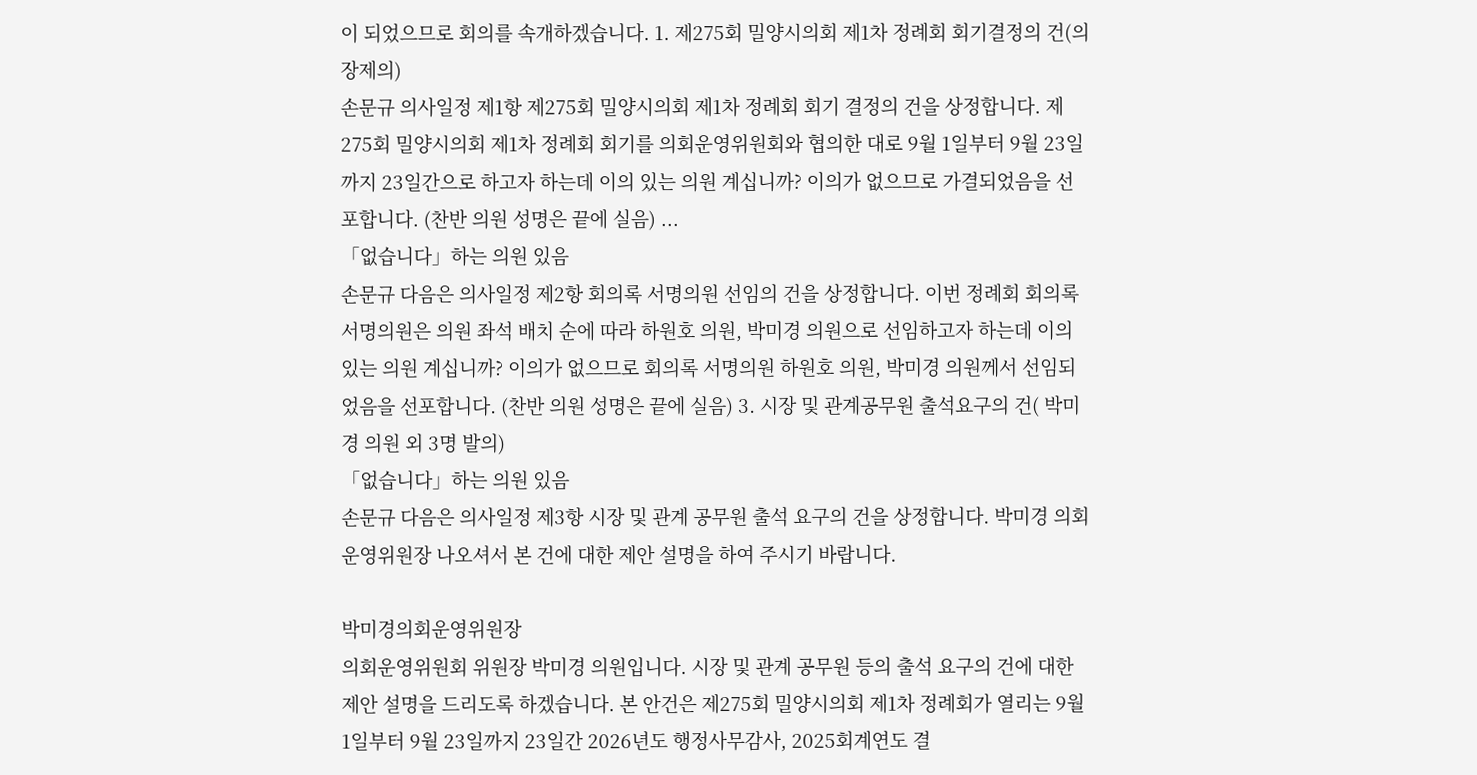이 되었으므로 회의를 속개하겠습니다. 1. 제275회 밀양시의회 제1차 정례회 회기결정의 건(의장제의)
손문규 의사일정 제1항 제275회 밀양시의회 제1차 정례회 회기 결정의 건을 상정합니다. 제275회 밀양시의회 제1차 정례회 회기를 의회운영위원회와 협의한 대로 9월 1일부터 9월 23일까지 23일간으로 하고자 하는데 이의 있는 의원 계십니까? 이의가 없으므로 가결되었음을 선포합니다. (찬반 의원 성명은 끝에 실음) ...
「없습니다」하는 의원 있음
손문규 다음은 의사일정 제2항 회의록 서명의원 선임의 건을 상정합니다. 이번 정례회 회의록 서명의원은 의원 좌석 배치 순에 따라 하원호 의원, 박미경 의원으로 선임하고자 하는데 이의 있는 의원 계십니까? 이의가 없으므로 회의록 서명의원 하원호 의원, 박미경 의원께서 선임되었음을 선포합니다. (찬반 의원 성명은 끝에 실음) 3. 시장 및 관계공무원 출석요구의 건( 박미경 의원 외 3명 발의)
「없습니다」하는 의원 있음
손문규 다음은 의사일정 제3항 시장 및 관계 공무원 출석 요구의 건을 상정합니다. 박미경 의회운영위원장 나오셔서 본 건에 대한 제안 설명을 하여 주시기 바랍니다.

박미경의회운영위원장
의회운영위원회 위원장 박미경 의원입니다. 시장 및 관계 공무원 등의 출석 요구의 건에 대한 제안 설명을 드리도록 하겠습니다. 본 안건은 제275회 밀양시의회 제1차 정례회가 열리는 9월 1일부터 9월 23일까지 23일간 2026년도 행정사무감사, 2025회계연도 결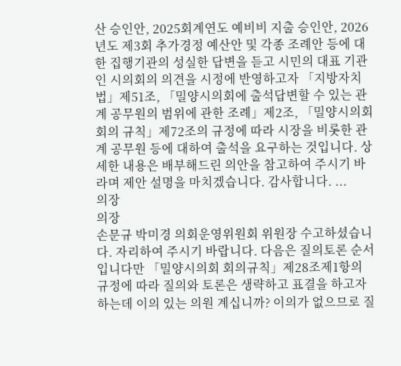산 승인안, 2025회계연도 예비비 지출 승인안, 2026년도 제3회 추가경정 예산안 및 각종 조례안 등에 대한 집행기관의 성실한 답변을 듣고 시민의 대표 기관인 시의회의 의견을 시정에 반영하고자 「지방자치법」제51조, 「밀양시의회에 출석답변할 수 있는 관계 공무원의 범위에 관한 조례」제2조, 「밀양시의회 회의 규칙」제72조의 규정에 따라 시장을 비롯한 관계 공무원 등에 대하여 출석을 요구하는 것입니다. 상세한 내용은 배부해드린 의안을 참고하여 주시기 바라며 제안 설명을 마치겠습니다. 감사합니다. ...
의장
의장
손문규 박미경 의회운영위원회 위원장 수고하셨습니다. 자리하여 주시기 바랍니다. 다음은 질의토론 순서입니다만 「밀양시의회 회의규칙」제28조제1항의 규정에 따라 질의와 토론은 생략하고 표결을 하고자 하는데 이의 있는 의원 계십니까? 이의가 없으므로 질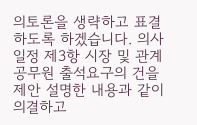의토론을 생략하고 표결하도록 하겠습니다. 의사일정 제3항 시장 및 관계 공무원 출석요구의 건을 제안 설명한 내용과 같이 의결하고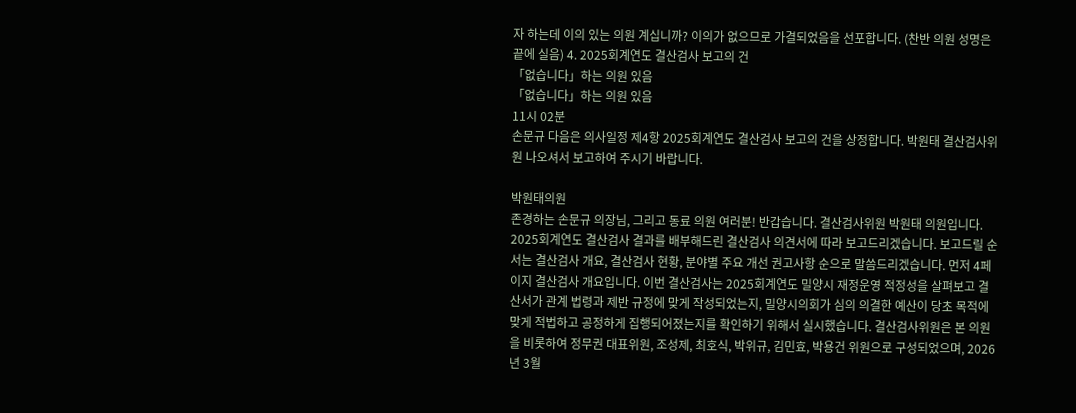자 하는데 이의 있는 의원 계십니까? 이의가 없으므로 가결되었음을 선포합니다. (찬반 의원 성명은 끝에 실음) 4. 2025회계연도 결산검사 보고의 건
「없습니다」하는 의원 있음
「없습니다」하는 의원 있음
11시 02분
손문규 다음은 의사일정 제4항 2025회계연도 결산검사 보고의 건을 상정합니다. 박원태 결산검사위원 나오셔서 보고하여 주시기 바랍니다.

박원태의원
존경하는 손문규 의장님, 그리고 동료 의원 여러분! 반갑습니다. 결산검사위원 박원태 의원입니다. 2025회계연도 결산검사 결과를 배부해드린 결산검사 의견서에 따라 보고드리겠습니다. 보고드릴 순서는 결산검사 개요, 결산검사 현황, 분야별 주요 개선 권고사항 순으로 말씀드리겠습니다. 먼저 4페이지 결산검사 개요입니다. 이번 결산검사는 2025회계연도 밀양시 재정운영 적정성을 살펴보고 결산서가 관계 법령과 제반 규정에 맞게 작성되었는지, 밀양시의회가 심의 의결한 예산이 당초 목적에 맞게 적법하고 공정하게 집행되어졌는지를 확인하기 위해서 실시했습니다. 결산검사위원은 본 의원을 비롯하여 정무권 대표위원, 조성제, 최호식, 박위규, 김민효, 박용건 위원으로 구성되었으며, 2026년 3월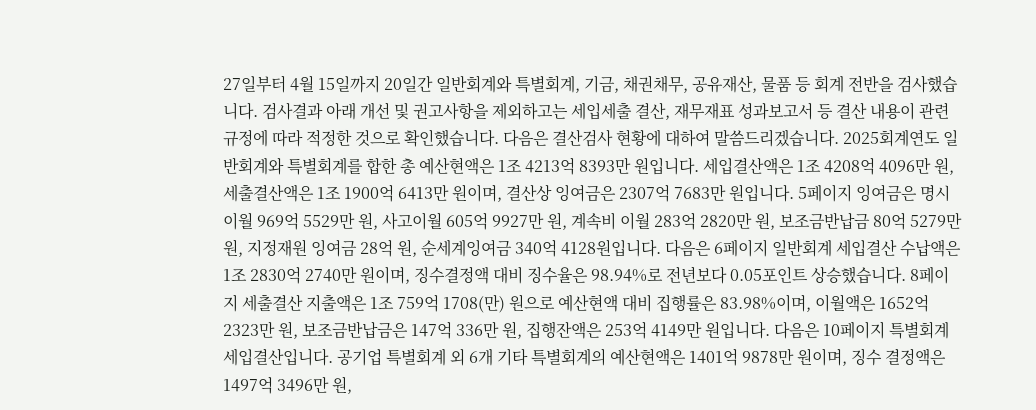27일부터 4월 15일까지 20일간 일반회계와 특별회계, 기금, 채권채무, 공유재산, 물품 등 회계 전반을 검사했습니다. 검사결과 아래 개선 및 권고사항을 제외하고는 세입세출 결산, 재무재표 성과보고서 등 결산 내용이 관련 규정에 따라 적정한 것으로 확인했습니다. 다음은 결산검사 현황에 대하여 말씀드리겠습니다. 2025회계연도 일반회계와 특별회계를 합한 총 예산현액은 1조 4213억 8393만 원입니다. 세입결산액은 1조 4208억 4096만 원, 세출결산액은 1조 1900억 6413만 원이며, 결산상 잉여금은 2307억 7683만 원입니다. 5페이지 잉여금은 명시이월 969억 5529만 원, 사고이월 605억 9927만 원, 계속비 이월 283억 2820만 원, 보조금반납금 80억 5279만 원, 지정재원 잉여금 28억 원, 순세계잉여금 340억 4128원입니다. 다음은 6페이지 일반회계 세입결산 수납액은 1조 2830억 2740만 원이며, 징수결정액 대비 징수율은 98.94%로 전년보다 0.05포인트 상승했습니다. 8페이지 세출결산 지출액은 1조 759억 1708(만) 원으로 예산현액 대비 집행률은 83.98%이며, 이월액은 1652억 2323만 원, 보조금반납금은 147억 336만 원, 집행잔액은 253억 4149만 원입니다. 다음은 10페이지 특별회계 세입결산입니다. 공기업 특별회계 외 6개 기타 특별회계의 예산현액은 1401억 9878만 원이며, 징수 결정액은 1497억 3496만 원,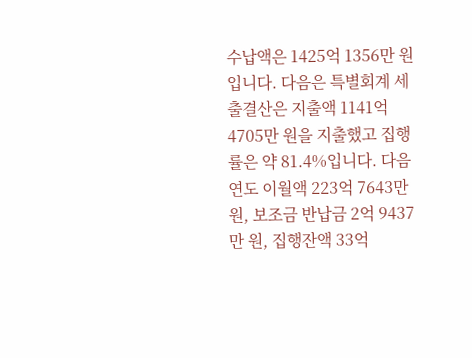수납액은 1425억 1356만 원입니다. 다음은 특별회계 세출결산은 지출액 1141억 4705만 원을 지출했고 집행률은 약 81.4%입니다. 다음연도 이월액 223억 7643만 원, 보조금 반납금 2억 9437만 원, 집행잔액 33억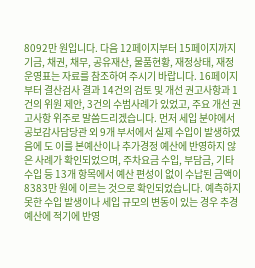8092만 원입니다. 다음 12페이지부터 15페이지까지 기금, 채권, 채무, 공유재산, 물품현황, 재정상태, 재정운영표는 자료를 참조하여 주시기 바랍니다. 16페이지부터 결산검사 결과 14건의 검토 및 개선 권고사항과 1건의 위원 제안, 3건의 수범사례가 있었고, 주요 개선 권고사항 위주로 말씀드리겠습니다. 먼저 세입 분야에서 공보감사담당관 외 9개 부서에서 실제 수입이 발생하였음에 도 이를 본예산이나 추가경정 예산에 반영하지 않은 사례가 확인되었으며, 주차요금 수입, 부담금, 기타수입 등 13개 항목에서 예산 편성이 없이 수납된 금액이 8383만 원에 이르는 것으로 확인되었습니다. 예측하지 못한 수입 발생이나 세입 규모의 변동이 있는 경우 추경예산에 적기에 반영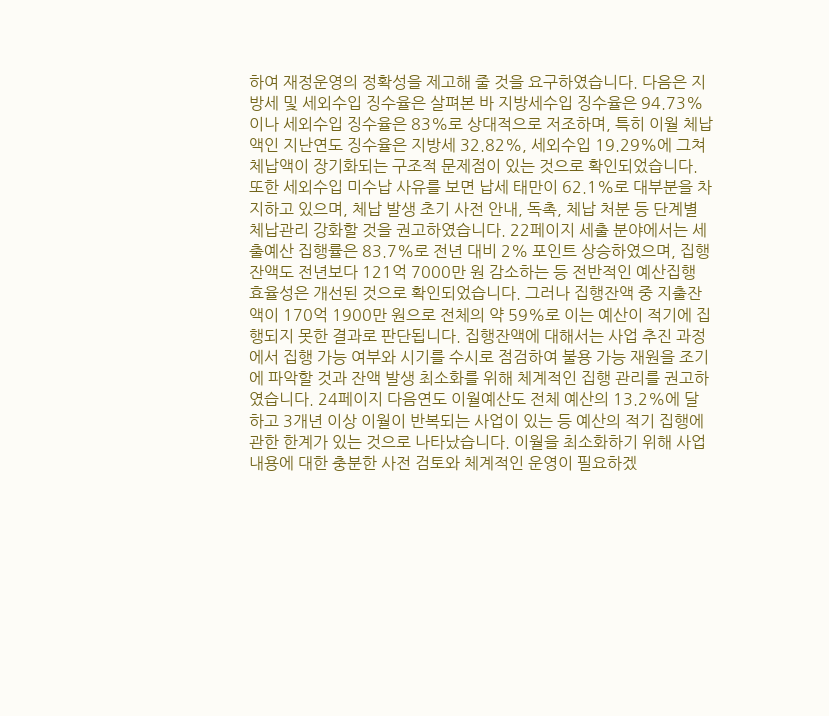하여 재정운영의 정확성을 제고해 줄 것을 요구하였습니다. 다음은 지방세 및 세외수입 징수율은 살펴본 바 지방세수입 징수율은 94.73%이나 세외수입 징수율은 83%로 상대적으로 저조하며, 특히 이월 체납액인 지난연도 징수율은 지방세 32.82%, 세외수입 19.29%에 그쳐 체납액이 장기화되는 구조적 문제점이 있는 것으로 확인되었습니다. 또한 세외수입 미수납 사유를 보면 납세 태만이 62.1%로 대부분을 차지하고 있으며, 체납 발생 초기 사전 안내, 독촉, 체납 처분 등 단계별 체납관리 강화할 것을 권고하였습니다. 22페이지 세출 분야에서는 세출예산 집행률은 83.7%로 전년 대비 2% 포인트 상승하였으며, 집행잔액도 전년보다 121억 7000만 원 감소하는 등 전반적인 예산집행 효율성은 개선된 것으로 확인되었습니다. 그러나 집행잔액 중 지출잔액이 170억 1900만 원으로 전체의 약 59%로 이는 예산이 적기에 집행되지 못한 결과로 판단됩니다. 집행잔액에 대해서는 사업 추진 과정에서 집행 가능 여부와 시기를 수시로 점검하여 불용 가능 재원을 조기에 파악할 것과 잔액 발생 최소화를 위해 체계적인 집행 관리를 권고하였습니다. 24페이지 다음연도 이월예산도 전체 예산의 13.2%에 달하고 3개년 이상 이월이 반복되는 사업이 있는 등 예산의 적기 집행에 관한 한계가 있는 것으로 나타났습니다. 이월을 최소화하기 위해 사업내용에 대한 충분한 사전 검토와 체계적인 운영이 필요하겠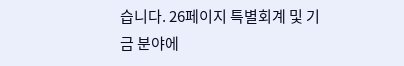습니다. 26페이지 특별회계 및 기금 분야에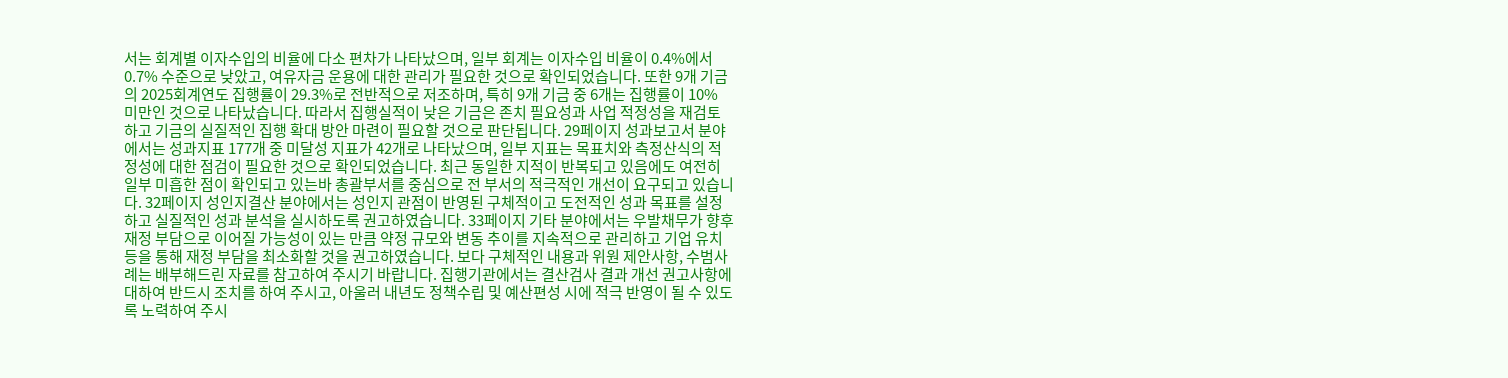서는 회계별 이자수입의 비율에 다소 편차가 나타났으며, 일부 회계는 이자수입 비율이 0.4%에서 0.7% 수준으로 낮았고, 여유자금 운용에 대한 관리가 필요한 것으로 확인되었습니다. 또한 9개 기금의 2025회계연도 집행률이 29.3%로 전반적으로 저조하며, 특히 9개 기금 중 6개는 집행률이 10% 미만인 것으로 나타났습니다. 따라서 집행실적이 낮은 기금은 존치 필요성과 사업 적정성을 재검토하고 기금의 실질적인 집행 확대 방안 마련이 필요할 것으로 판단됩니다. 29페이지 성과보고서 분야에서는 성과지표 177개 중 미달성 지표가 42개로 나타났으며, 일부 지표는 목표치와 측정산식의 적정성에 대한 점검이 필요한 것으로 확인되었습니다. 최근 동일한 지적이 반복되고 있음에도 여전히 일부 미흡한 점이 확인되고 있는바 총괄부서를 중심으로 전 부서의 적극적인 개선이 요구되고 있습니다. 32페이지 성인지결산 분야에서는 성인지 관점이 반영된 구체적이고 도전적인 성과 목표를 설정하고 실질적인 성과 분석을 실시하도록 권고하였습니다. 33페이지 기타 분야에서는 우발채무가 향후 재정 부담으로 이어질 가능성이 있는 만큼 약정 규모와 변동 추이를 지속적으로 관리하고 기업 유치 등을 통해 재정 부담을 최소화할 것을 권고하였습니다. 보다 구체적인 내용과 위원 제안사항, 수범사례는 배부해드린 자료를 참고하여 주시기 바랍니다. 집행기관에서는 결산검사 결과 개선 권고사항에 대하여 반드시 조치를 하여 주시고, 아울러 내년도 정책수립 및 예산편성 시에 적극 반영이 될 수 있도록 노력하여 주시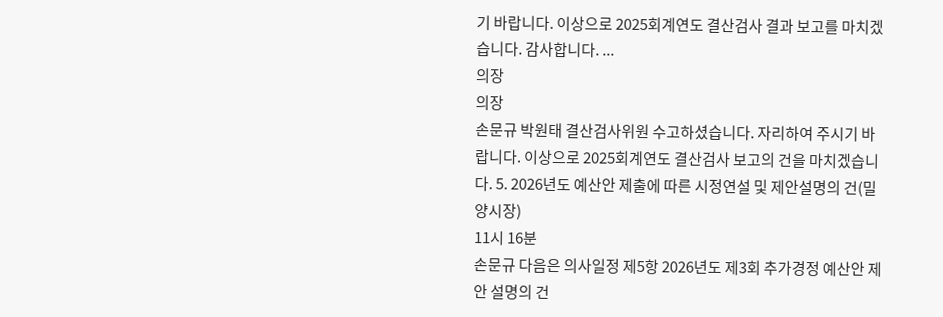기 바랍니다. 이상으로 2025회계연도 결산검사 결과 보고를 마치겠습니다. 감사합니다. ...
의장
의장
손문규 박원태 결산검사위원 수고하셨습니다. 자리하여 주시기 바랍니다. 이상으로 2025회계연도 결산검사 보고의 건을 마치겠습니다. 5. 2026년도 예산안 제출에 따른 시정연설 및 제안설명의 건(밀양시장)
11시 16분
손문규 다음은 의사일정 제5항 2026년도 제3회 추가경정 예산안 제안 설명의 건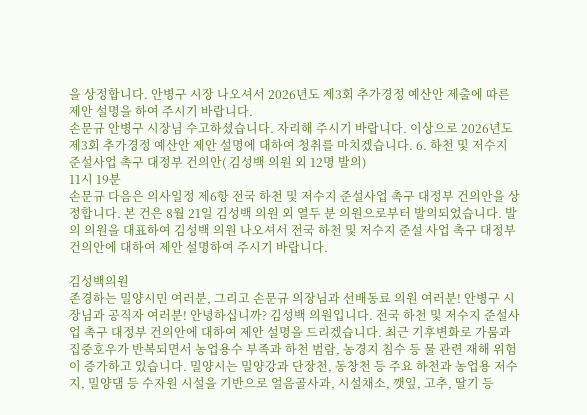을 상정합니다. 안병구 시장 나오셔서 2026년도 제3회 추가경정 예산안 제출에 따른 제안 설명을 하여 주시기 바랍니다.
손문규 안병구 시장님 수고하셨습니다. 자리해 주시기 바랍니다. 이상으로 2026년도 제3회 추가경정 예산안 제안 설명에 대하여 청취를 마치겠습니다. 6. 하천 및 저수지 준설사업 촉구 대정부 건의안( 김성백 의원 외 12명 발의)
11시 19분
손문규 다음은 의사일정 제6항 전국 하천 및 저수지 준설사업 촉구 대정부 건의안을 상정합니다. 본 건은 8월 21일 김성백 의원 외 열두 분 의원으로부터 발의되었습니다. 발의 의원을 대표하여 김성백 의원 나오셔서 전국 하천 및 저수지 준설 사업 촉구 대정부 건의안에 대하여 제안 설명하여 주시기 바랍니다.

김성백의원
존경하는 밀양시민 여러분, 그리고 손문규 의장님과 선배동료 의원 여러분! 안병구 시장님과 공직자 여러분! 안녕하십니까? 김성백 의원입니다. 전국 하천 및 저수지 준설사업 촉구 대정부 건의안에 대하여 제안 설명을 드리겠습니다. 최근 기후변화로 가뭄과 집중호우가 반복되면서 농업용수 부족과 하천 범람, 농경지 침수 등 물 관련 재해 위험이 증가하고 있습니다. 밀양시는 밀양강과 단장천, 동창천 등 주요 하천과 농업용 저수지, 밀양댐 등 수자원 시설을 기반으로 얼음골사과, 시설채소, 깻잎, 고추, 딸기 등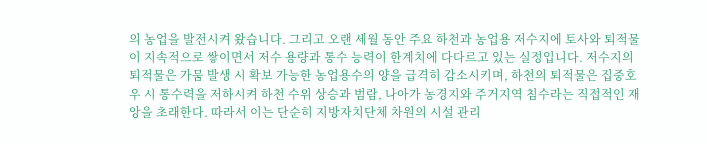의 농업을 발전시켜 왔습니다. 그리고 오랜 세월 동안 주요 하천과 농업용 저수지에 토사와 퇴적물이 지속적으로 쌓이면서 저수 용량과 통수 능력이 한계치에 다다르고 있는 실정입니다. 저수지의 퇴적물은 가뭄 발생 시 확보 가능한 농업용수의 양을 급격히 감소시키며, 하천의 퇴적물은 집중호우 시 통수력을 저하시켜 하천 수위 상승과 범람, 나아가 농경지와 주거지역 침수라는 직접적인 재앙을 초래한다. 따라서 이는 단순히 지방자치단체 차원의 시설 관리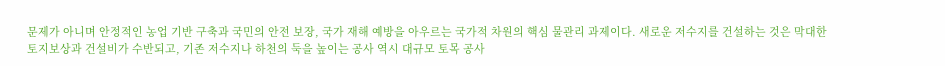문제가 아니며 안정적인 농업 기반 구축과 국민의 안전 보장, 국가 재해 예방을 아우르는 국가적 차원의 핵심 물관리 과제이다. 새로운 저수지를 건설하는 것은 막대한 토지보상과 건설비가 수반되고, 기존 저수지나 하천의 둑을 높이는 공사 역시 대규모 토목 공사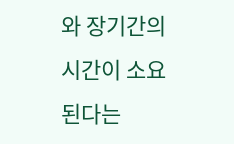와 장기간의 시간이 소요된다는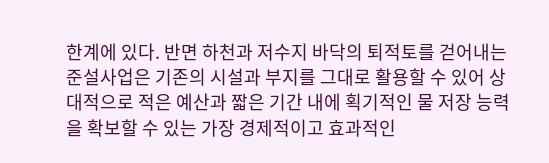한계에 있다. 반면 하천과 저수지 바닥의 퇴적토를 걷어내는 준설사업은 기존의 시설과 부지를 그대로 활용할 수 있어 상대적으로 적은 예산과 짧은 기간 내에 획기적인 물 저장 능력을 확보할 수 있는 가장 경제적이고 효과적인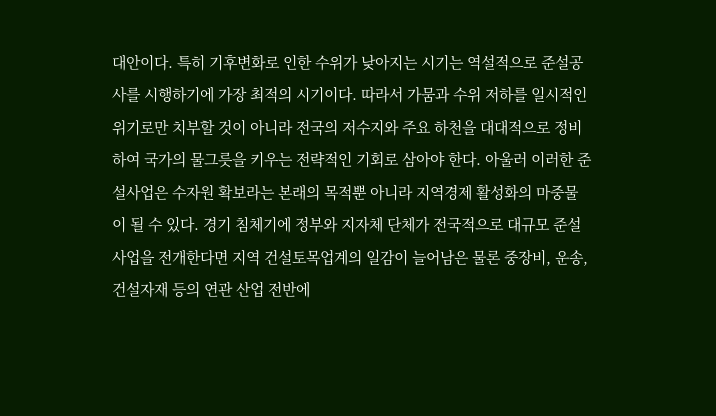대안이다. 특히 기후변화로 인한 수위가 낮아지는 시기는 역설적으로 준설공사를 시행하기에 가장 최적의 시기이다. 따라서 가뭄과 수위 저하를 일시적인 위기로만 치부할 것이 아니라 전국의 저수지와 주요 하천을 대대적으로 정비하여 국가의 물그릇을 키우는 전략적인 기회로 삼아야 한다. 아울러 이러한 준설사업은 수자원 확보라는 본래의 목적뿐 아니라 지역경제 활성화의 마중물이 될 수 있다. 경기 침체기에 정부와 지자체 단체가 전국적으로 대규모 준설사업을 전개한다면 지역 건설토목업계의 일감이 늘어남은 물론 중장비, 운송, 건설자재 등의 연관 산업 전반에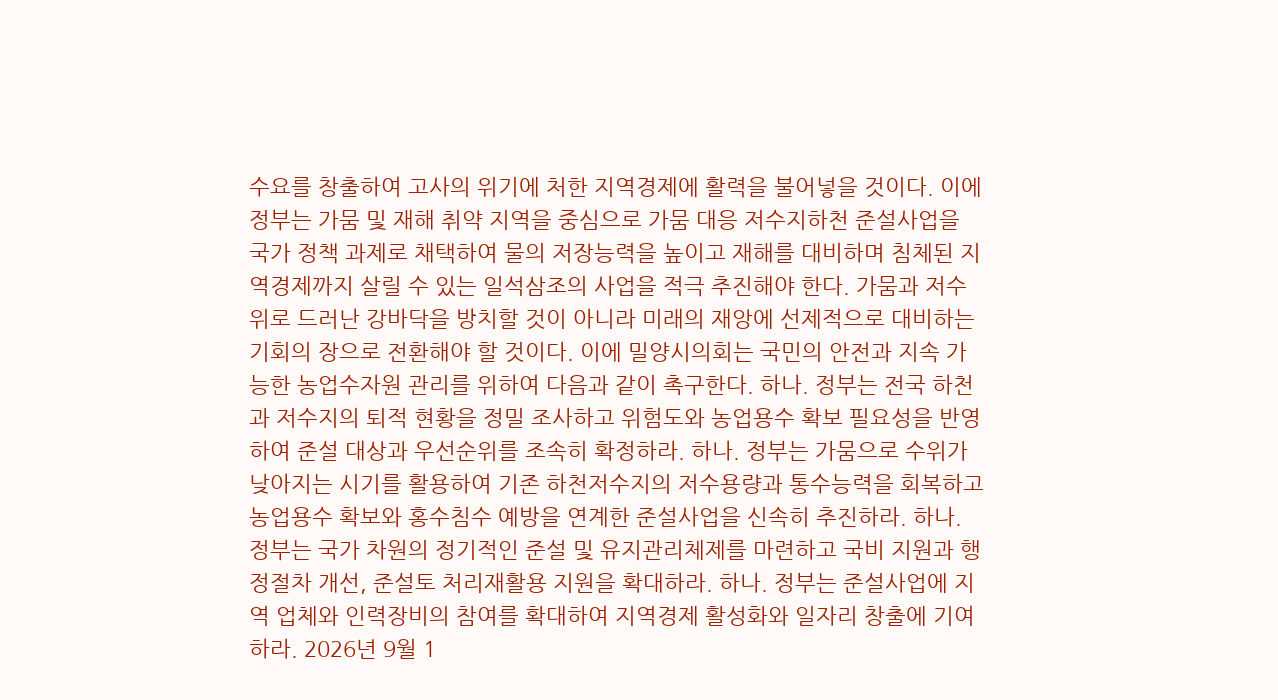수요를 창출하여 고사의 위기에 처한 지역경제에 활력을 불어넣을 것이다. 이에 정부는 가뭄 및 재해 취약 지역을 중심으로 가뭄 대응 저수지하천 준설사업을 국가 정책 과제로 채택하여 물의 저장능력을 높이고 재해를 대비하며 침체된 지역경제까지 살릴 수 있는 일석삼조의 사업을 적극 추진해야 한다. 가뭄과 저수위로 드러난 강바닥을 방치할 것이 아니라 미래의 재앙에 선제적으로 대비하는 기회의 장으로 전환해야 할 것이다. 이에 밀양시의회는 국민의 안전과 지속 가능한 농업수자원 관리를 위하여 다음과 같이 촉구한다. 하나. 정부는 전국 하천과 저수지의 퇴적 현황을 정밀 조사하고 위험도와 농업용수 확보 필요성을 반영하여 준설 대상과 우선순위를 조속히 확정하라. 하나. 정부는 가뭄으로 수위가 낮아지는 시기를 활용하여 기존 하천저수지의 저수용량과 통수능력을 회복하고 농업용수 확보와 홍수침수 예방을 연계한 준설사업을 신속히 추진하라. 하나. 정부는 국가 차원의 정기적인 준설 및 유지관리체제를 마련하고 국비 지원과 행정절차 개선, 준설토 처리재활용 지원을 확대하라. 하나. 정부는 준설사업에 지역 업체와 인력장비의 참여를 확대하여 지역경제 활성화와 일자리 창출에 기여하라. 2026년 9월 1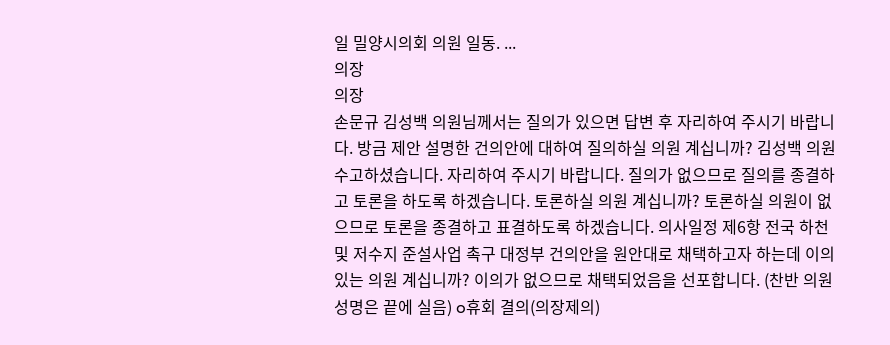일 밀양시의회 의원 일동. ...
의장
의장
손문규 김성백 의원님께서는 질의가 있으면 답변 후 자리하여 주시기 바랍니다. 방금 제안 설명한 건의안에 대하여 질의하실 의원 계십니까? 김성백 의원 수고하셨습니다. 자리하여 주시기 바랍니다. 질의가 없으므로 질의를 종결하고 토론을 하도록 하겠습니다. 토론하실 의원 계십니까? 토론하실 의원이 없으므로 토론을 종결하고 표결하도록 하겠습니다. 의사일정 제6항 전국 하천 및 저수지 준설사업 촉구 대정부 건의안을 원안대로 채택하고자 하는데 이의 있는 의원 계십니까? 이의가 없으므로 채택되었음을 선포합니다. (찬반 의원 성명은 끝에 실음) o휴회 결의(의장제의)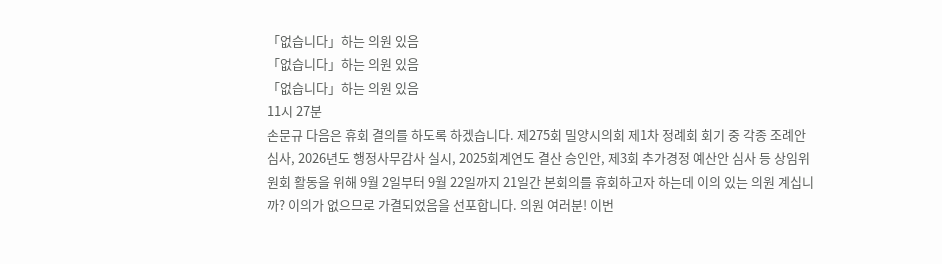「없습니다」하는 의원 있음
「없습니다」하는 의원 있음
「없습니다」하는 의원 있음
11시 27분
손문규 다음은 휴회 결의를 하도록 하겠습니다. 제275회 밀양시의회 제1차 정례회 회기 중 각종 조례안 심사, 2026년도 행정사무감사 실시, 2025회계연도 결산 승인안, 제3회 추가경정 예산안 심사 등 상임위원회 활동을 위해 9월 2일부터 9월 22일까지 21일간 본회의를 휴회하고자 하는데 이의 있는 의원 계십니까? 이의가 없으므로 가결되었음을 선포합니다. 의원 여러분! 이번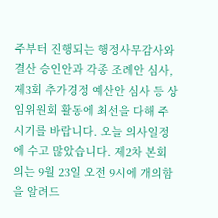주부터 진행되는 행정사무감사와 결산 승인안과 각종 조례안 심사, 제3회 추가경정 예산안 심사 등 상임위원회 활동에 최선을 다해 주시기를 바랍니다. 오늘 의사일정에 수고 많았습니다. 제2차 본회의는 9월 23일 오전 9시에 개의함을 알려드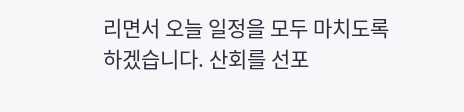리면서 오늘 일정을 모두 마치도록 하겠습니다. 산회를 선포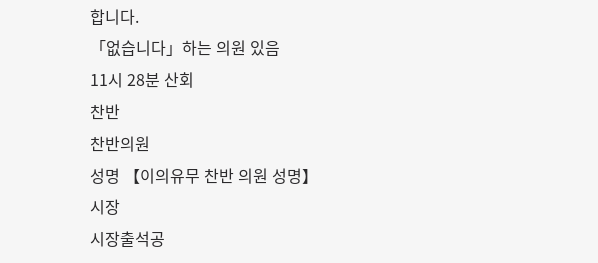합니다.
「없습니다」하는 의원 있음
11시 28분 산회
찬반
찬반의원
성명 【이의유무 찬반 의원 성명】
시장
시장출석공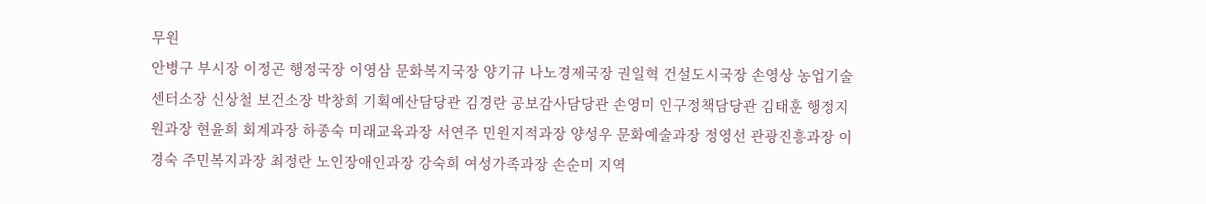무원
안병구 부시장 이정곤 행정국장 이영삼 문화복지국장 양기규 나노경제국장 권일혁 건설도시국장 손영상 농업기술센터소장 신상철 보건소장 박창희 기획예산담당관 김경란 공보감사담당관 손영미 인구정책담당관 김태훈 행정지원과장 현윤희 회계과장 하종숙 미래교육과장 서연주 민원지적과장 양성우 문화예술과장 정영선 관광진흥과장 이경숙 주민복지과장 최정란 노인장애인과장 강숙희 여성가족과장 손순미 지역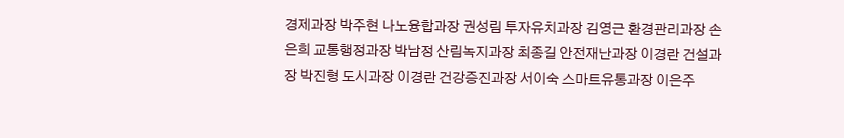경제과장 박주현 나노융합과장 권성림 투자유치과장 김영근 환경관리과장 손은희 교통행정과장 박남정 산림녹지과장 최종길 안전재난과장 이경란 건설과장 박진형 도시과장 이경란 건강증진과장 서이숙 스마트유통과장 이은주